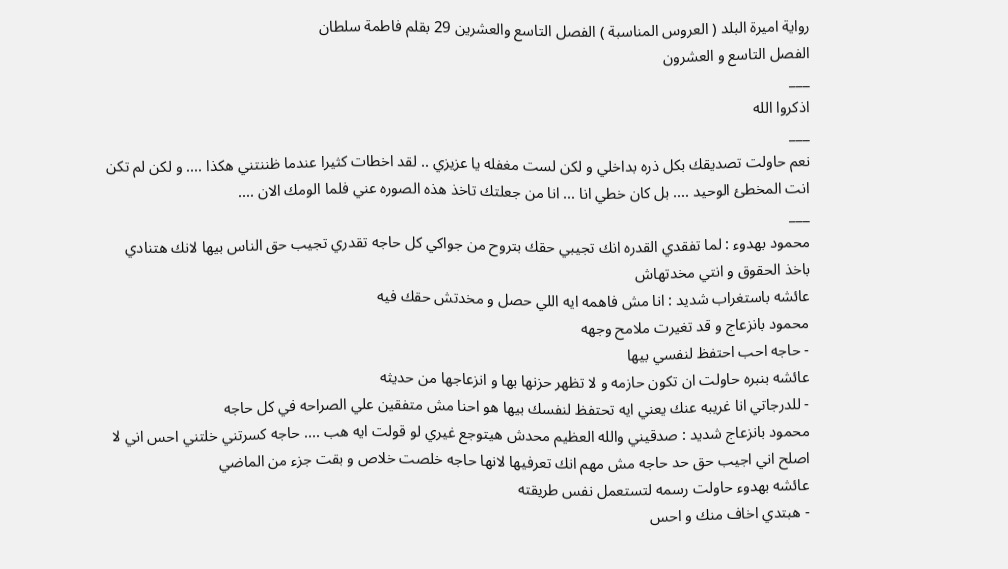رواية اميرة البلد ( العروس المناسبة ) الفصل التاسع والعشرين 29 بقلم فاطمة سلطان
الفصل التاسع و العشرون
___
اذكروا الله
___
نعم حاولت تصديقك بكل ذره بداخلي و لكن لست مغفله يا عزيزي .. لقد اخطات كثيرا عندما ظننتني هكذا .... و لكن لم تكن انت المخطئ الوحيد .... بل كان خطي انا ... انا من جعلتك تاخذ هذه الصوره عني فلما الومك الان ....
___
محمود بهدوء : لما تفقدي القدره انك تجيبي حقك بتروح من جواكي كل حاجه تقدري تجيب حق الناس بيها لانك هتنادي باخذ الحقوق و انتي مخدتهاش
عائشه باستغراب شديد : انا مش فاهمه ايه اللي حصل و مخدتش حقك فيه
محمود بانزعاج و قد تغيرت ملامح وجهه
- حاجه احب احتفظ لنفسي بيها
عائشه بنبره حاولت ان تكون حازمه و لا تظهر حزنها بها و انزعاجها من حديثه
- للدرجاتي انا غريبه عنك يعني ايه تحتفظ لنفسك بيها هو احنا مش متفقين علي الصراحه في كل حاجه
محمود بانزعاج شديد : صدقيني والله العظيم محدش هيتوجع غيري لو قولت ايه هب .... حاجه كسرتني خلتني احس اني لا اصلح اني اجيب حق حد حاجه مش مهم انك تعرفيها لانها حاجه خلصت خلاص و بقت جزء من الماضي
عائشه بهدوء حاولت رسمه لتستعمل نفس طريقته
- هبتدي اخاف منك و احس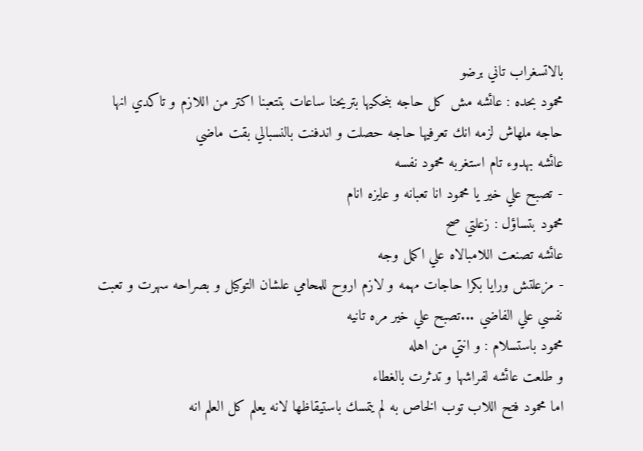بالاتسغراب تاني برضو
محمود بحده : عائشه مش كل حاجه بنحكيها بتريحنا ساعات بتتعبنا اكتر من اللازم و تاكدي انها حاجه ملهاش لزمه انك تعرفيها حاجه حصلت و اندفنت بالنسبالي بقت ماضي
عائشه بهدوء تام استغربه محمود نفسه
- تصبح علي خير يا محمود انا تعبانه و عايزه انام
محمود بتساؤل : زعلتي صح
عائشه تصنعت اللامبالاه علي اكمل وجه
- مزعلتش ورايا بكرا حاجات مهمه و لازم اروح للمحامي علشان التوكيل و بصراحه سهرت و تعبت نفسي علي الفاضي ...تصبح علي خير مره تانيه
محمود باستسلام : و انتي من اهله
و طلعت عائشه لفراشها و تدثرت بالغطاء
اما محمود فتح اللاب توب الخاص به لم يتمسك باستيقاظها لانه يعلم كل العلم انه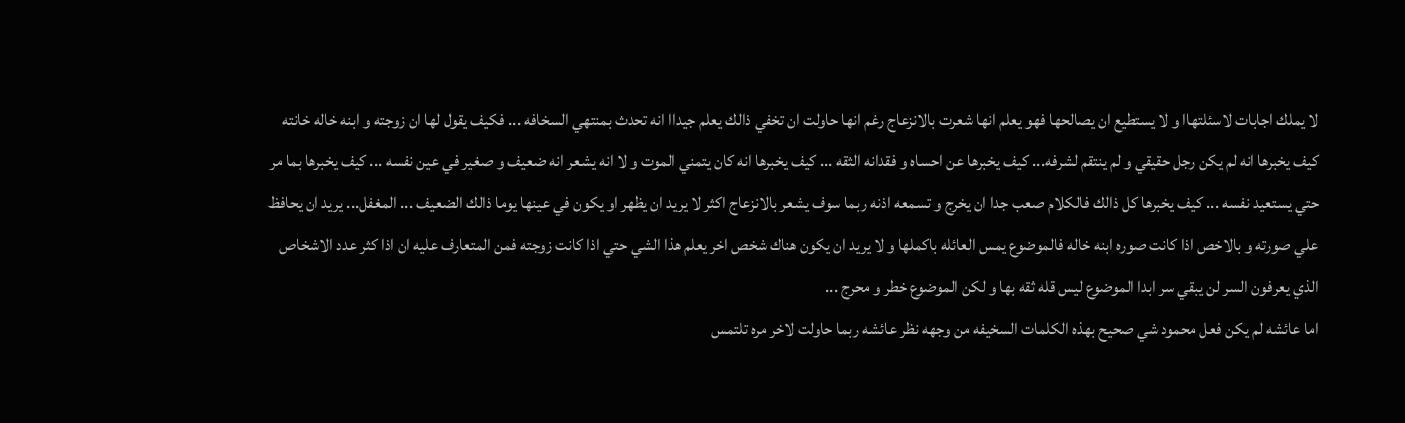لا يملك اجابات لاسئلتهاا و لا يستطيع ان يصالحها فهو يعلم انها شعرت بالانزعاج رغم انها حاولت ان تخفي ذالك يعلم جيداا انه تحدث بمنتهي السخافه ... فكيف يقول لها ان زوجته و ابنه خاله خانته كيف يخبرها انه لم يكن رجل حقيقي و لم ينتقم لشرفه... كيف يخبرها عن احساه و فقدانه الثقه ... كيف يخبرها انه كان يتمني الموت و لا انه يشعر انه ضعيف و صغير في عين نفسه ... كيف يخبرها بما مر حتي يستعيد نفسه ... كيف يخبرها كل ذالك فالكلام صعب جدا ان يخرج و تسمعه اذنه ربما سوف يشعر بالانزعاج اكثر لا يريد ان يظهر او يكون في عينها يوما ذالك الضعيف ... المغفل... يريد ان يحافظ علي صورته و بالاخص اذا كانت صوره ابنه خاله فالموضوع يمس العائله باكملها و لا يريد ان يكون هناك شخص اخر يعلم هذا الشي حتي اذا كانت زوجته فمن المتعارف عليه ان اذا كثر عدد الاشخاص الذي يعرفون السر لن يبقي سر ابدا الموضوع ليس قله ثقه بها و لكن الموضوع خطر و محرج ...
اما عائشه لم يكن فعل محمود شي صحيح بهذه الكلمات السخيفه من وجهه نظر عائشه ربما حاولت لاخر مره تلتمس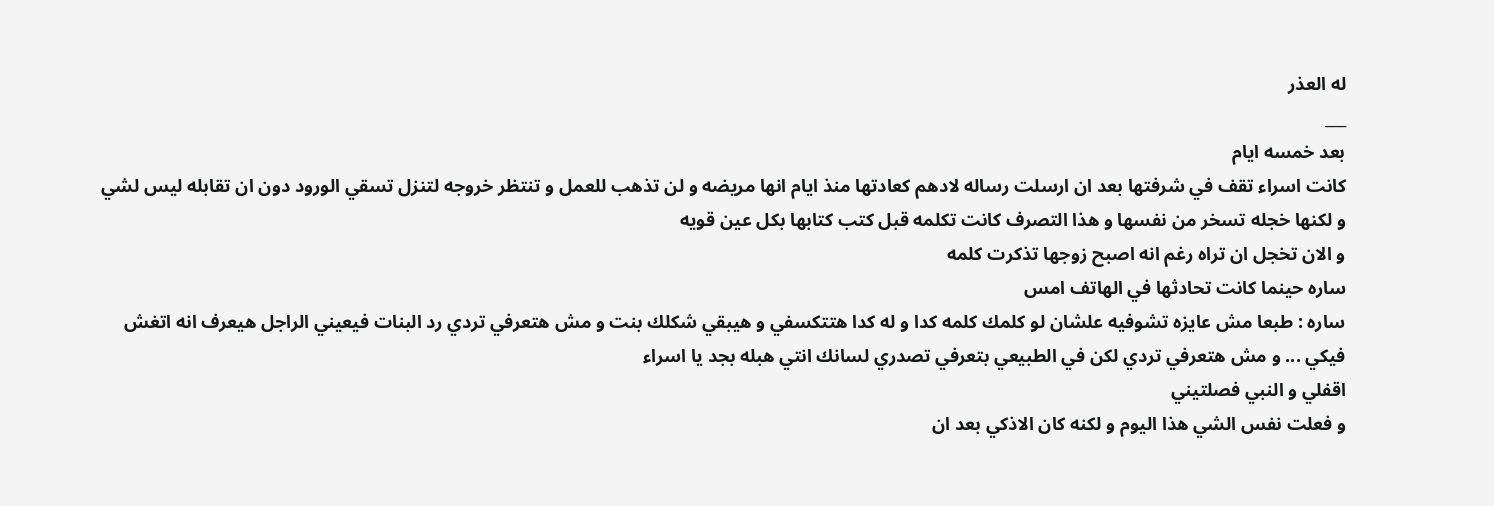له العذر
___
بعد خمسه ايام
كانت اسراء تقف في شرفتها بعد ان ارسلت رساله لادهم كعادتها منذ ايام انها مريضه و لن تذهب للعمل و تنتظر خروجه لتنزل تسقي الورود دون ان تقابله ليس لشي و لكنها خجله تسخر من نفسها و هذا التصرف كانت تكلمه قبل كتب كتابها بكل عين قويه
و الان تخجل ان تراه رغم انه اصبح زوجها تذكرت كلمه
ساره حينما كانت تحادثها في الهاتف امس
ساره : طبعا مش عايزه تشوفيه علشان لو كلمك كلمه كدا و له كدا هتتكسفي و هيبقي شكلك بنت و مش هتعرفي تردي رد البنات فيعيني الراجل هيعرف انه اتغش فيكي ... و مش هتعرفي تردي لكن في الطبيعي بتعرفي تصدري لسانك انتي هبله بجد يا اسراء
اقفلي و النبي فصلتيني
و فعلت نفس الشي هذا اليوم و لكنه كان الاذكي بعد ان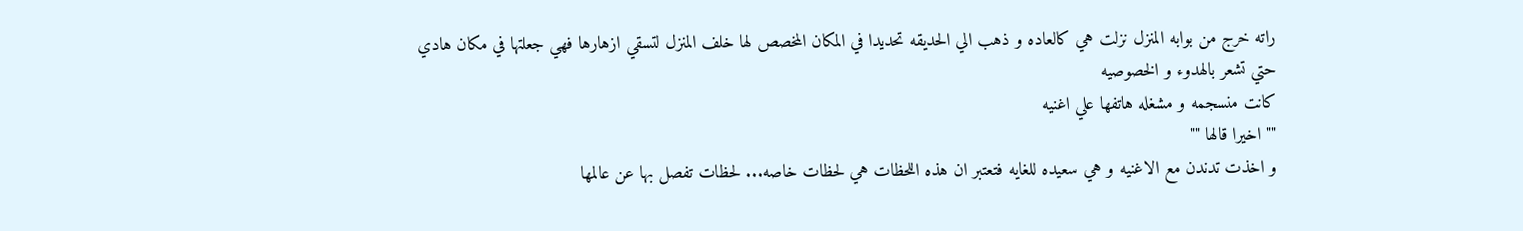راته خرج من بوابه المنزل نزلت هي كالعاده و ذهب الي الحديقه تحديدا في المكان المخصص لها خلف المنزل لتسقي ازهارها فهي جعلتها في مكان هادي حتي تشعر بالهدوء و الخصوصيه
كانت منسجمه و مشغله هاتفها علي اغنيه
"" اخيرا قالها ""
و اخذت تدندن مع الاغنيه و هي سعيده للغايه فتعتبر ان هذه اللحظات هي لحظات خاصه... لحظات تفصل بها عن عالمها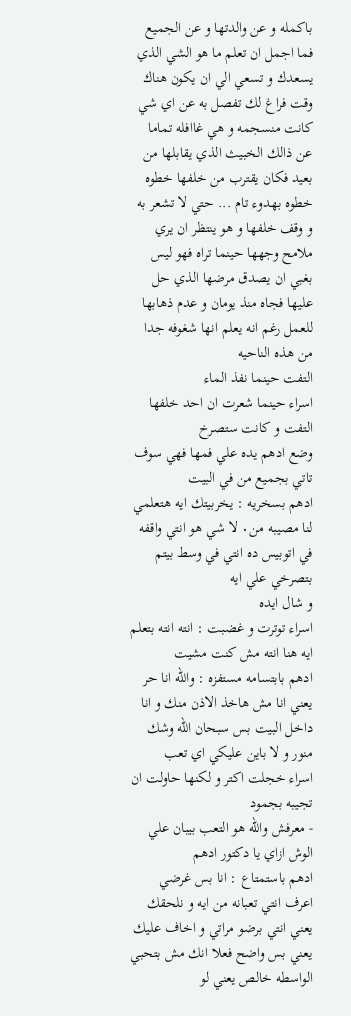باكمله و عن والدتها و عن الجميع فما اجمل ان تعلم ما هو الشي الذي يسعدك و تسعي الي ان يكون هناك وقت فراغ لك تفصل به عن اي شي
كانت منسجمه و هي غاافله تماما عن ذالك الخبيث الذي يقابلها من بعيد فكان يقترب من خلفها خطوه خطوه بهدوء تام ... حتي لا تشعر به و وقف خلفها و هو ينتظر ان يري ملامح وجهها حينما تراه فهو ليس بغبي ان يصدق مرضها الذي حل عليها فجاه منذ يومان و عدم ذهابها للعمل رغم انه يعلم انها شغوفه جدا من هذه الناحيه
التفت حينما نفذ الماء
اسراء حينما شعرت ان احد خلفها التفت و كانت ستصرخ
وضع ادهم يده علي فمها فهي سوف تاتي بجميع من في البيت
ادهم بسخريه : يخربيتك ايه هتعلمي لنا مصيبه من٠ لا شي هو انتي واقفه في اتوبيس ده انتي في وسط بيتم بتصرخي علي ايه
و شال ايده
اسراء توترت و غضبت : انته انته بتعلم ايه هنا انته مش كنت مشيت
ادهم بابتسامه مستفزه : والله انا حر يعني انا مش هاخذ الاذن منك و انا داخل البيت بس سبحان الله وشك منور و لا باين عليكي اي تعب
اسراء خجلت اكتر و لكنها حاولت ان تجيبه بجمود
- معرفش والله هو التعب بيبان علي الوش ازاي يا دكتور ادهم
ادهم باستمتاع : انا بس غرضي اعرف انتي تعبانه من ايه و نلحقك يعني انتي برضو مراتي و اخاف عليك يعني بس واضح فعلا انك مش بتحبي الواسطه خالص يعني لو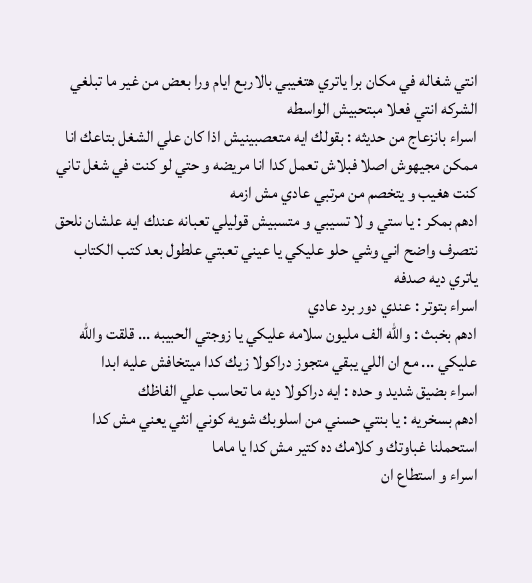انتي شغاله في مكان برا ياتري هتغيبي بالاربع ايام ورا بعض من غير ما تبلغي الشركه انتي فعلا مبتحبيش الواسطه
اسراء بانزعاج من حديثه : بقولك ايه متعصبينيش اذا كان علي الشغل بتاعك انا ممكن مجيهوش اصلا فبلاش تعمل كدا انا مريضه و حتي لو كنت في شغل تاني كنت هغيب و يتخصم من مرتبي عادي مش ازمه
ادهم بمكر : يا ستي و لا تسيبي و متسبيش قوليلي تعبانه عندك ايه علشان نلحق نتصرف واضح اني وشي حلو عليكي يا عيني تعبتي علطول بعد كتب الكتاب ياتري ديه صدفه
اسراء بتوتر : عندي دور برد عادي
ادهم بخبث : والله الف مليون سلامه عليكي يا زوجتي الحبيبه ... قلقت والله عليكي ... مع ان اللي يبقي متجوز دراكولا زيك كدا ميتخافش عليه ابدا
اسراء بضيق شديد و حده : ايه دراكولا ديه ما تحاسب علي الفاظك
ادهم بسخريه : يا بنتي حسني من اسلوبك شويه كوني انثي يعني مش كدا استحملنا غباوتك و كلامك ده كتير مش كدا يا ماما
اسراء و استطاع ان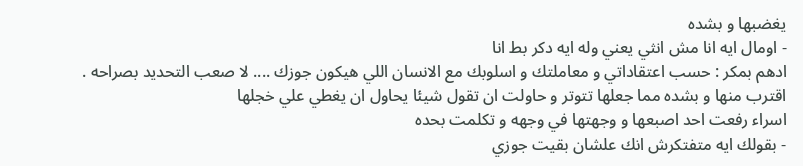يغضبها و بشده
- اومال ايه انا مش انثي يعني وله ايه دكر بط انا
ادهم بمكر : حسب اعتقاداتي و معاملتك و اسلوبك مع الانسان اللي هيكون جوزك .... لا صعب التحديد بصراحه .
اقترب منها و بشده مما جعلها تتوتر و حاولت ان تقول شيئا يحاول ان يغطي علي خجلها
اسراء رفعت احد اصبعها و وجهتها في وجهه و تكلمت بحده
- بقولك ايه متفتكرش انك علشان بقيت جوزي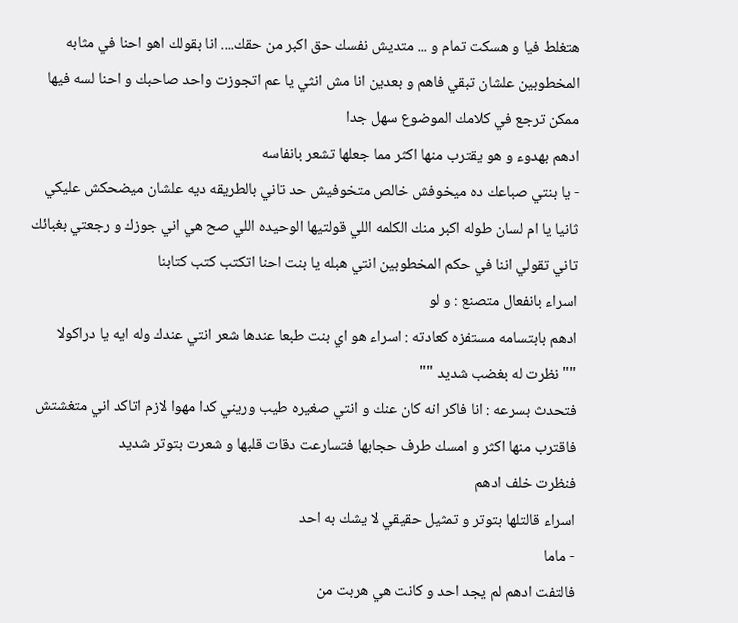هتغلط فيا و هسكت تمام و ... متديش نفسك حق اكبر من حقك.... انا بقولك اهو احنا في مثابه المخطوبين علشان تبقي فاهم و بعدين انا مش انثي يا عم اتجوزت واحد صاحبك و احنا لسه فيها ممكن ترجع في كلامك الموضوع سهل جدا
ادهم بهدوء و هو يقترب منها اكثر مما جعلها تشعر بانفاسه
- يا بنتي صباعك ده ميخوفش خالص متخوفيش حد تاني بالطريقه ديه علشان ميضحكش عليكي
ثانيا يا ام لسان طوله اكبر منك الكلمه اللي قولتيها الوحيده اللي صح هي اني جوزك و رجعتي بغبائك تاني تقولي اننا في حكم المخطوبين انتي هبله يا بنت احنا اتكتب كتب كتابنا
اسراء بانفعال متصنع : و لو
ادهم بابتسامه مستفزه كعادته : اسراء هو اي بنت طبعا عندها شعر انتي عندك وله ايه يا دراكولا
"" نظرت له بغضب شديد ""
فتحدث بسرعه : انا فاكر انه كان عنك و انتي صغيره طيب وريني كدا مهوا لازم اتاكد اني متغشتش
فاقترب منها اكثر و امسك طرف حجابها فتسارعت دقات قلبها و شعرت بتوتر شديد
فنظرت خلف ادهم
اسراء قالتلها بتوتر و تمثيل حقيقي لا يشك به احد
- ماما
فالتفت ادهم لم يجد احد و كانت هي هربت من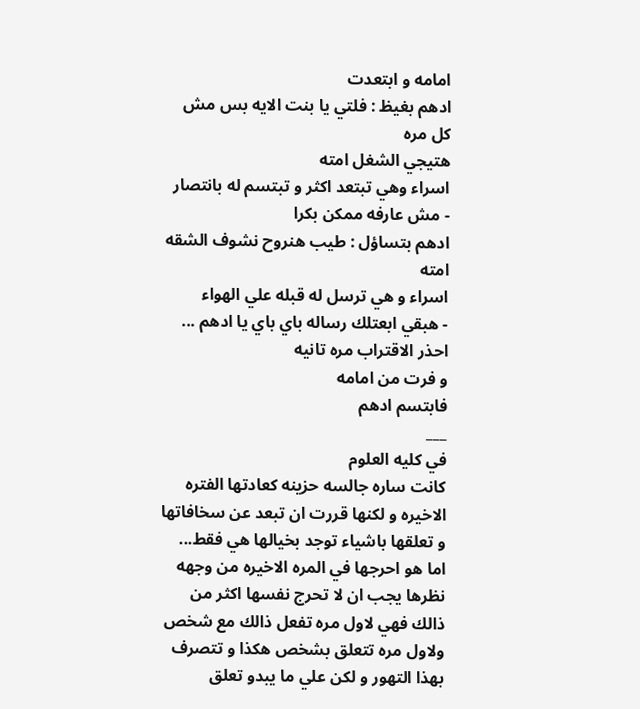امامه و ابتعدت
ادهم بغيظ : فلتي يا بنت الايه بس مش كل مره
هتيجي الشغل امته
اسراء وهي تبتعد اكثر و تبتسم له بانتصار
- مش عارفه ممكن بكرا
ادهم بتساؤل : طيب هنروح نشوف الشقه امته
اسراء و هي ترسل له قبله علي الهواء
- هبقي ابعتلك رساله باي باي يا ادهم ... احذر الاقتراب مره تانيه
و فرت من امامه
فابتسم ادهم
___
في كليه العلوم
كانت ساره جالسه حزينه كعادتها الفتره الاخيره و لكنها قررت ان تبعد عن سخافاتها و تعلقها باشياء توجد بخيالها هي فقط... اما هو احرجها في المره الاخيره من وجهه نظرها يجب ان لا تحرج نفسها اكثر من ذالك فهي لاول مره تفعل ذالك مع شخص
ولاول مره تتعلق بشخص هكذا و تتصرف بهذا التهور و لكن علي ما يبدو تعلق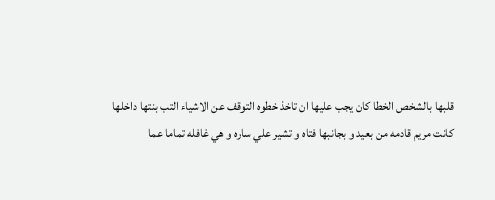قلبها بالشخص الخطا كان يجب عليها ان تاخذ خطوه التوقف عن الاشياء التب بنتها داخلها
كانت مريم قادمه من بعيد و بجانبها فتاه و تشير علي ساره و هي غافله تماما عما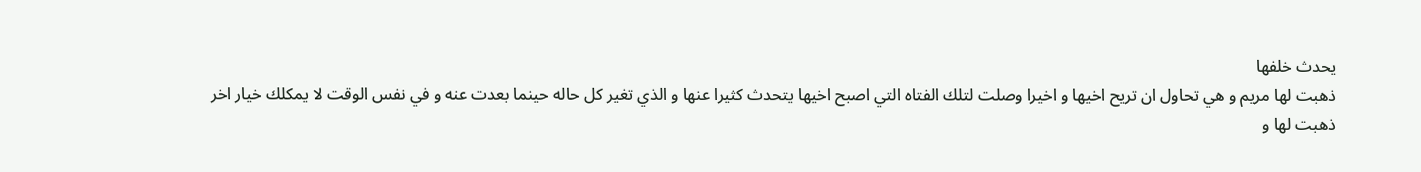يحدث خلفها
ذهبت لها مريم و هي تحاول ان تريح اخيها و اخيرا وصلت لتلك الفتاه التي اصبح اخيها يتحدث كثيرا عنها و الذي تغير كل حاله حينما بعدت عنه و في نفس الوقت لا يمكلك خيار اخر
ذهبت لها و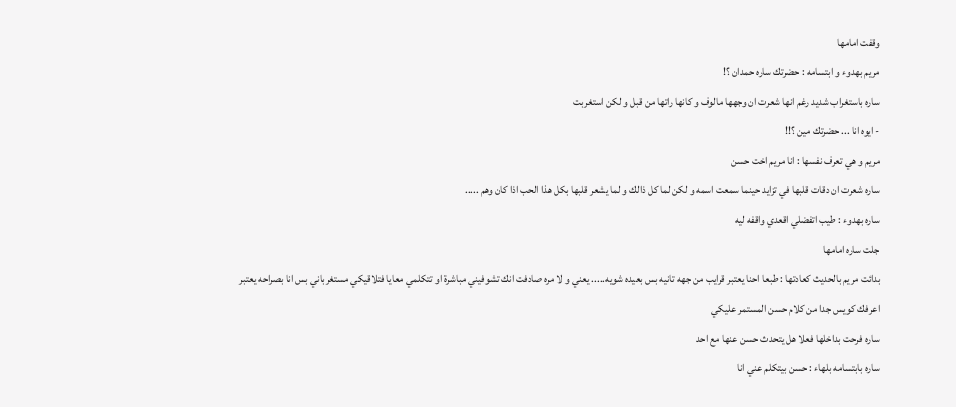وقفت امامها
مريم بهدوء و ابتسامه : حضرتك ساره حمدان ؟!
ساره باستغراب شديد رغم انها شعرت ان وجهها مالوف و كانها راتها من قبل و لكن استغربت
- ايوه انا ... حضرتك مين ؟!!
مريم و هي تعرف نفسها : انا مريم اخت حسن
ساره شعرت ان دقات قلبها في تزايد حينما سمعت اسمه و لكن لما كل ذالك و لما يشعر قلبها بكل هذا الحب اذا كان وهم .....
ساره بهدوء : طيب اتفضلي اقعدي واقفه ليه
جلت ساره امامها
بدائت مريم بالحديث كعادتها : طبعا احنا يعتبر قرايب من جهه تانيه بس بعيده شويه..... يعني و لا مره صادفت انك تشوفيني مباشرة او تتكلمي معايا فتلاقيكي مستغرباني بس انا بصراحه يعتبر اعرفك كويس جدا من كلام حسن المستمر عليكي
ساره فرحت بداخلها فعلا هل يتحدث حسن عنها مع احد
ساره بابتسامه بلهاء : حسن بيتكلم عني انا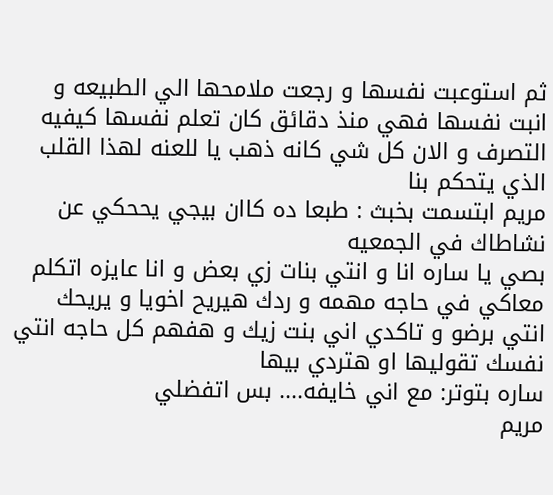ثم استوعبت نفسها و رجعت ملامحها الي الطبيعه و انبت نفسها فهي منذ دقائق كان تعلم نفسها كيفيه التصرف و الان كل شي كانه ذهب يا للعنه لهذا القلب الذي يتحكم بنا
مريم ابتسمت بخبث : طبعا ده كاان بيجي يححكي عن نشاطاك في الجمعيه
بصي يا ساره انا و انتي بنات زي بعض و انا عايزه اتكلم معاكي في حاجه مهمه و ردك هيريح اخويا و يريحك انتي برضو و تاكدي اني بنت زيك و هفهم كل حاجه انتي نفسك تقوليها او هتردي بيها
ساره بتوتر: مع اني خايفه.... بس اتفضلي
مريم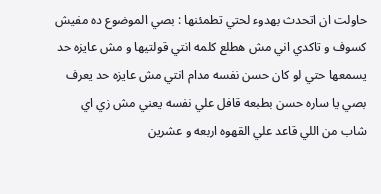حاولت ان اتحدث بهدوء لحتي تطمئنها : بصي الموضوع ده مفيش كسوف و تاكدي اني مش هطلع كلمه انتي قولتيها و مش عايزه حد يسمعها حتي لو كان حسن نفسه مدام انتي مش عايزه حد يعرف بصي يا ساره حسن بطبعه قافل علي نفسه يعني مش زي اي شاب من اللي قاعد علي القهوه اربعه و عشرين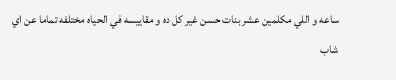ساعه و اللي مكلمين عشر بنات حسن غير كل ده و مقاييسه في الحياه مختلفه تماما عن اي شاب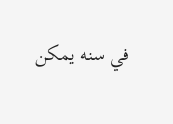في سنه يمكن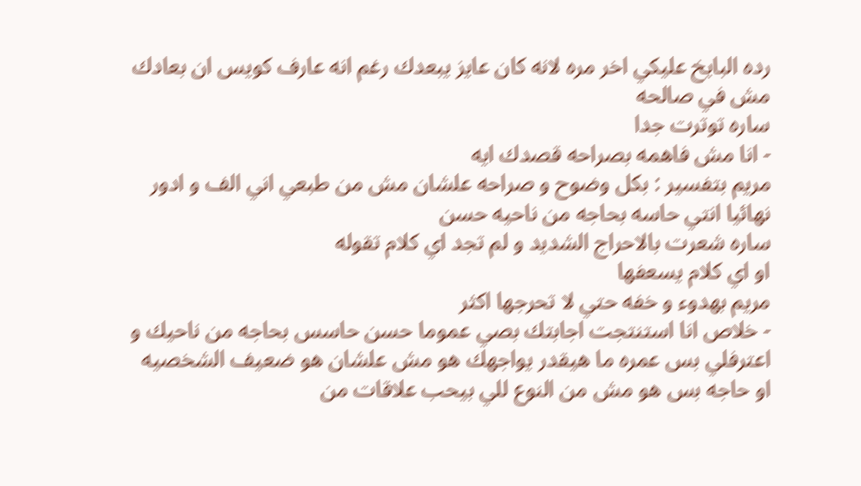رده البايخ عليكي اخر مره لانه كان عايز يبعدك رغم انه عارف كويس ان بعادك مش في صالحه
ساره توترت جدا
- انا مش فاهمه بصراحه قصدك ايه
مريم بتفسير : بكل وضوح و صراحه علشان مش من طبعي اني الف و ادور نهائيا انتي حاسه بحاجه من ناحيه حسن
ساره شعرت بالاحراج الشديد و لم تجد اي كلام تقوله
او اي كلام يسعفها
مريم بهدوء و خفه حتي لا تحرجها اكثر
- خلاص انا استنتجت اجابتك بصي عموما حسن حاسس بحاجه من ناحيك و اعترفلي بس عمره ما هيقدر يواجهك هو مش علشان هو ضعيف الشخصيه او حاجه بس هو مش من النوع للي بيحب علاقات من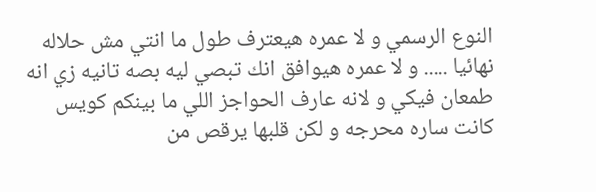النوع الرسمي و لا عمره هيعترف طول ما انتي مش حلاله نهائيا ..... و لا عمره هيوافق انك تبصي ليه بصه تانيه زي انه طمعان فيكي و لانه عارف الحواجز اللي ما بينكم كويس
كانت ساره محرجه و لكن قلبها يرقص من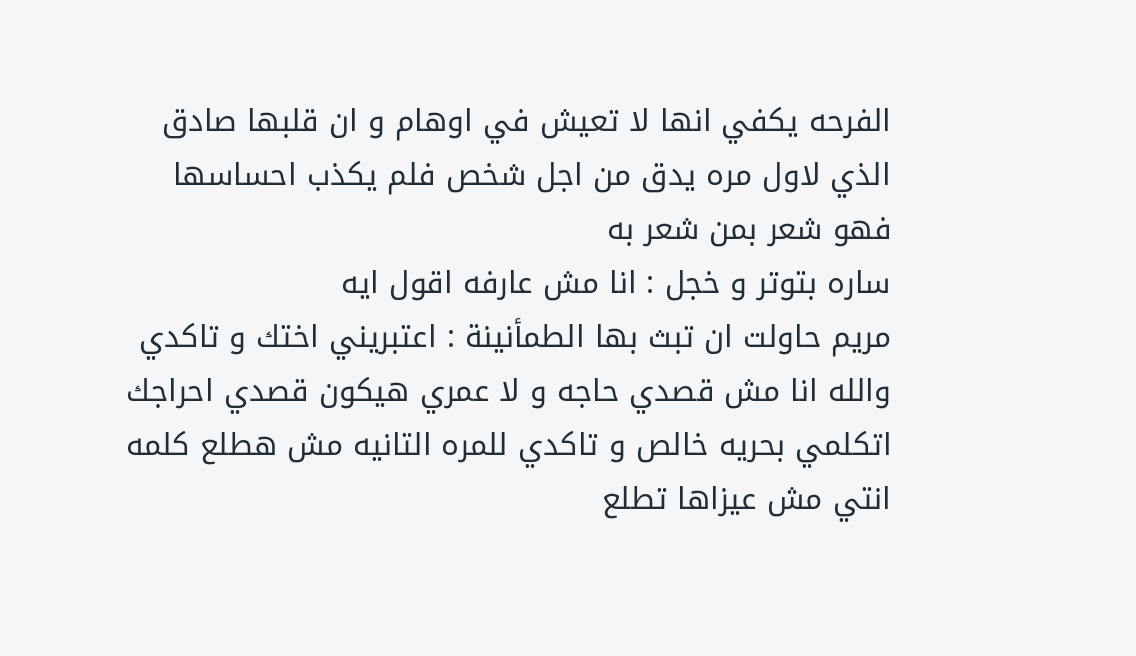الفرحه يكفي انها لا تعيش في اوهام و ان قلبها صادق الذي لاول مره يدق من اجل شخص فلم يكذب احساسها فهو شعر بمن شعر به
ساره بتوتر و خجل : انا مش عارفه اقول ايه
مريم حاولت ان تبث بها الطمأنينة : اعتبريني اختك و تاكدي والله انا مش قصدي حاجه و لا عمري هيكون قصدي احراجك اتكلمي بحريه خالص و تاكدي للمره التانيه مش هطلع كلمه انتي مش عيزاها تطلع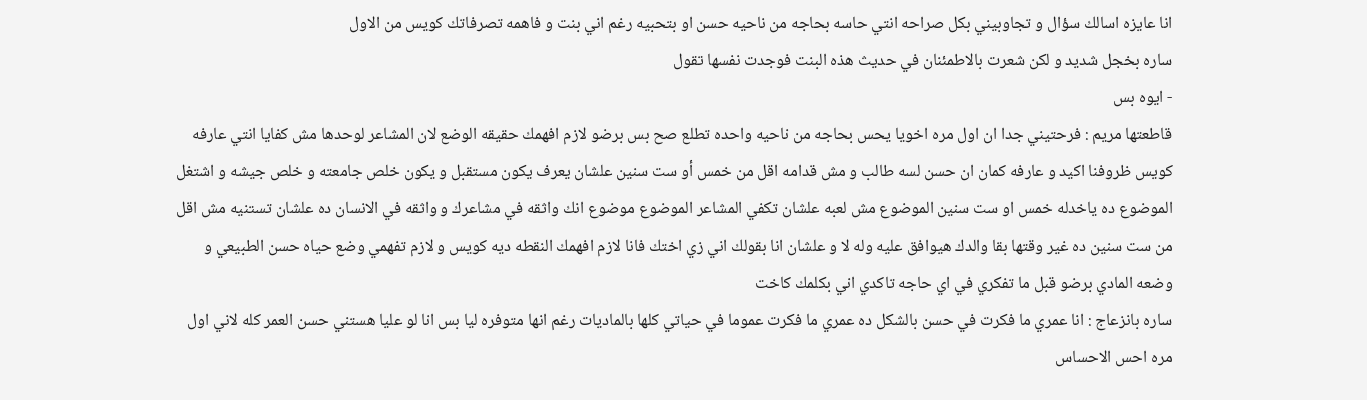انا عايزه اسالك سؤال و تجاوبيني بكل صراحه انتي حاسه بحاجه من ناحيه حسن او بتحبيه رغم اني بنت و فاهمه تصرفاتك كويس من الاول
ساره بخجل شديد و لكن شعرت بالاطمئنان في حديث هذه البنت فوجدت نفسها تقول
- ايوه بس
قاطعتها مريم : فرحتيني جدا ان اول مره اخويا يحس بحاجه من ناحيه واحده تطلع صح بس برضو لازم افهمك حقيقه الوضع لان المشاعر لوحدها مش كفايا انتي عارفه كويس ظروفنا اكيد و عارفه كمان ان حسن لسه طالب و مش قدامه اقل من خمس أو ست سنين علشان يعرف يكون مستقبل و يكون خلص جامعته و خلص جيشه و اشتغل الموضوع ده ياخدله خمس او ست سنين الموضوع مش لعبه علشان تكفي المشاعر الموضوع موضوع انك واثقه في مشاعرك و واثقه في الانسان ده علشان تستنيه مش اقل من ست سنين ده غير وقتها بقا والدك هيوافق عليه وله لا و علشان انا بقولك اني زي اختك فانا لازم افهمك النقطه ديه كويس و لازم تفهمي وضع حياه حسن الطبيعي و وضعه المادي برضو قبل ما تفكري في اي حاجه تاكدي اني بكلمك كاخت
ساره بانزعاج : انا عمري ما فكرت في حسن بالشكل ده عمري ما فكرت عموما في حياتي كلها بالماديات رغم انها متوفره ليا بس انا لو عليا هستني حسن العمر كله لاني اول مره احس الاحساس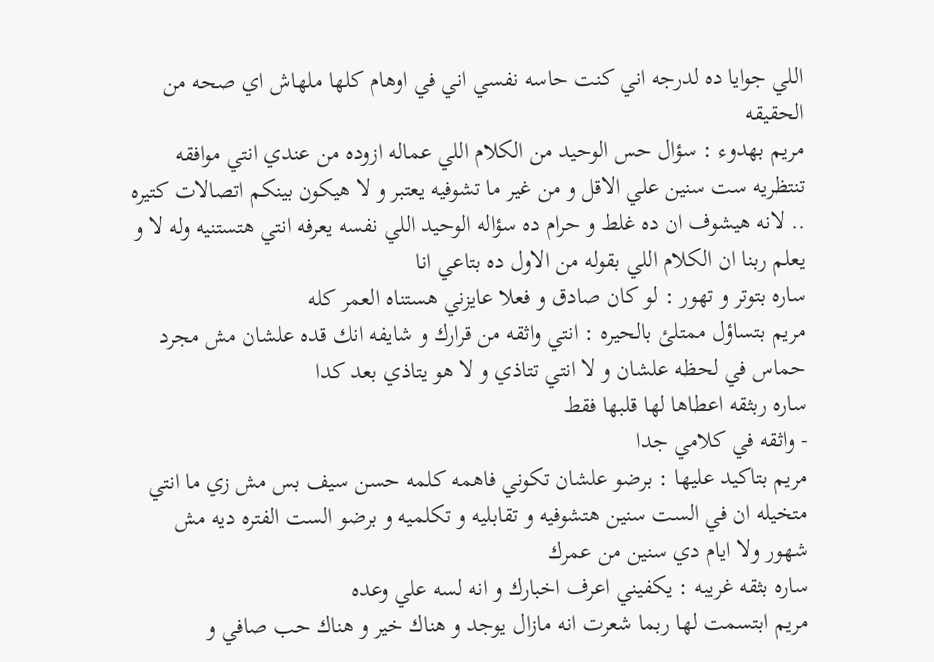اللي جوايا ده لدرجه اني كنت حاسه نفسي اني في اوهام كلها ملهاش اي صحه من الحقيقه
مريم بهدوء : سؤال حس الوحيد من الكلام اللي عماله ازوده من عندي انتي موافقه تنتظريه ست سنين علي الاقل و من غير ما تشوفيه يعتبر و لا هيكون بينكم اتصالات كتيره .. لانه هيشوف ان ده غلط و حرام ده سؤاله الوحيد اللي نفسه يعرفه انتي هتستنيه وله لا و يعلم ربنا ان الكلام اللي بقوله من الاول ده بتاعي انا
ساره بتوتر و تهور : لو كان صادق و فعلا عايزني هستناه العمر كله
مريم بتساؤل ممتلئ بالحيره : انتي واثقه من قرارك و شايفه انك قده علشان مش مجرد حماس في لحظه علشان و لا انتي تتاذي و لا هو يتاذي بعد كدا
ساره ربثقه اعطاها لها قلبها فقط
- واثقه في كلامي جدا
مريم بتاكيد عليها : برضو علشان تكوني فاهمه كلمه حسن سيف بس مش زي ما انتي متخيله ان في الست سنين هتشوفيه و تقابليه و تكلميه و برضو الست الفتره ديه مش شهور ولا ايام دي سنين من عمرك
ساره بثقه غريبه : يكفيني اعرف اخبارك و انه لسه علي وعده
مريم ابتسمت لها ربما شعرت انه مازال يوجد و هناك خير و هناك حب صافي و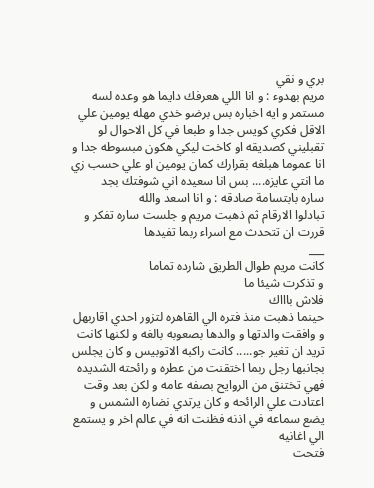بري و نقي
مريم بهدوء : و انا اللي هعرفك دايما هو وعده لسه مستمر و ايه اخباره بس برضو خدي مهله يومين علي الاقل فكري كويس جدا و طبعا في كل الاحوال لو تقبليني كصديقه او كاخت ليكي هكون مبسوطه جدا و انا عموما هبلغه بقرارك كمان يومين او علي حسب زي ما انتي عايزه.... بس انا سعيده اني شوفتك بجد
ساره بابتسامة صادقه : و انا اسعد والله
تبادلوا الارقام ثم ذهبت مريم و جلست ساره تفكر و قررت ان تتحدث مع اسراء ربما تفيدها
___
كانت مريم طوال الطريق شارده تماما
و تذكرت شيئا ما
فلاش باااك
حينما ذهبت منذ فتره الي القاهره لتزور احدي اقاربهل و وافقت والدتها و والدها بصعوبه بالغه و لكنها كانت تريد ان تغير جو..... كانت راكبه الاتوبيس و كان يجلس بجانبها رجل ربما اختقنت من عطره و رائحته الشديده فهي تختنق من الروايح بصفه عامه و لكن بعد وقت اعتادت علي الرائحه و كان يرتدي نضاره الشمس و يضع سماعه في اذنه فظنت انه في عالم اخر و يستمع الي اغانيه
فتحت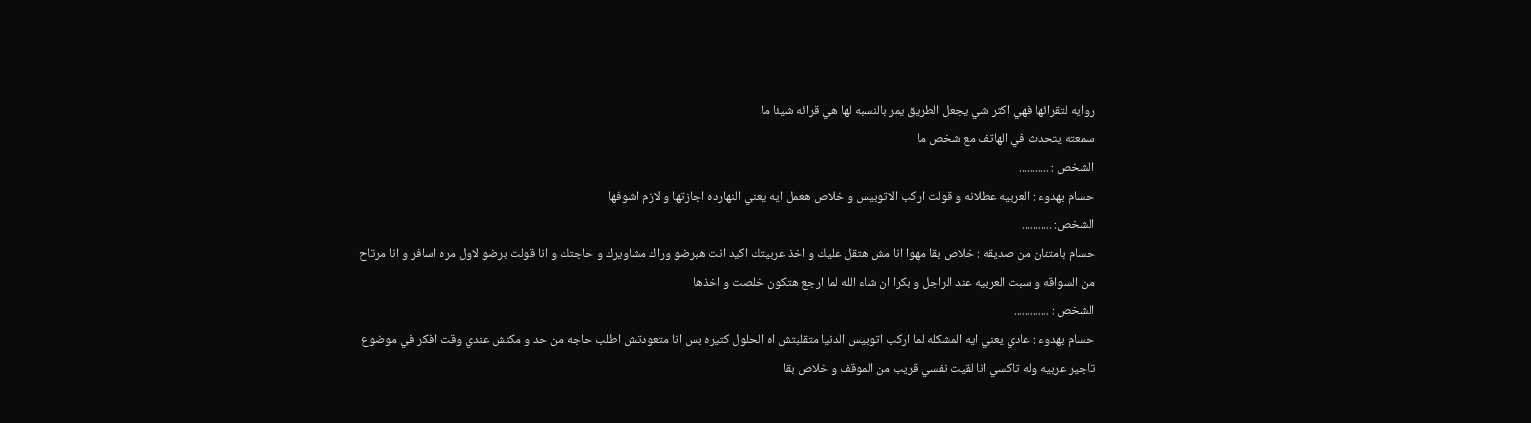روايه لتقرائها فهي اكثر شي يجعل الطريق يمر بالنسبه لها هي قرائه شيئا ما
سمعته يتحدث في الهاتف مع شخص ما
الشخص : ...........
حسام بهدوء : العربيه عطلانه و قولت اركب الاتوبيس و خلاص هعمل ايه يعني النهارده اجازتها و لازم اشوفها
الشخص: ...........
حسام بامتنان من صديقه : خلاص بقا مهوا انا مش هتقل عليك و اخذ عربيتك اكيد انت هبرضو وراك مشاويرك و حاجتك و انا قولت برضو لاول مره اسافر و انا مرتاح من السواقه و سبت العربيه عند الراجل و بكرا ان شاء الله لما ارجع هتكون خلصت و اخذها
الشخص : .............
حسام بهدوء : عادي يعني ايه المشكله لما اركب اتوبيس الدنيا متقلبتش اه الحلول كتيره بس انا متعودتش اطلب حاجه من حد و مكنش عندي وقت افكر في موضوع تاجير عربيه وله تاكسي انا لقيت نفسي قريب من الموقف و خلاص بقا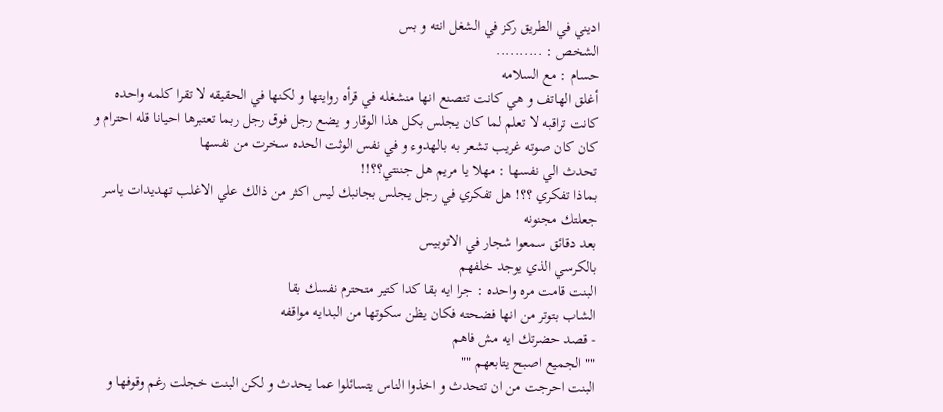اديني في الطريق ركز في الشغل انته و بس
الشخص : ..........
حسام : مع السلامه
أغلق الهاتف و هي كانت تتصنع انها منشغله في قرأه روايتها و لكنها في الحقيقه لا تقرا كلمه واحده كانت تراقبه لا تعلم لما كان يجلس بكل هذا الوقار و يضع رجل فوق رجل ربما تعتبرها احيانا قله احترام و كان كان صوته غريب تشعر به بالهدوء و في نفس الوثت الحده سخرت من نفسها
تحدث الي نفسها : مهلا يا مريم هل جننتي؟؟!!
بماذا تفكري ؟؟! هل تفكري في رجل يجلس بجانبك ليس اكثر من ذالك علي الاغلب تهديدات ياسر جعلتك مجنونه
بعد دقائق سمعوا شجار في الاتوبيس
بالكرسي الذي يوجد خلفهم
البنت قامت مره واحده : جرا ايه بقا كدا كتير متحترم نفسك بقا
الشاب بتوتر من انها فضحته فكان يظن سكوتها من البدايه مواقفه
- قصد حضرتك ايه مش فاهم
"" الجميع اصبح يتابعهم ""
البنت احرجت من ان تتحدث و اخذوا الناس يتسائلوا عما يحدث و لكن البنت خجلت رغم وقوفها و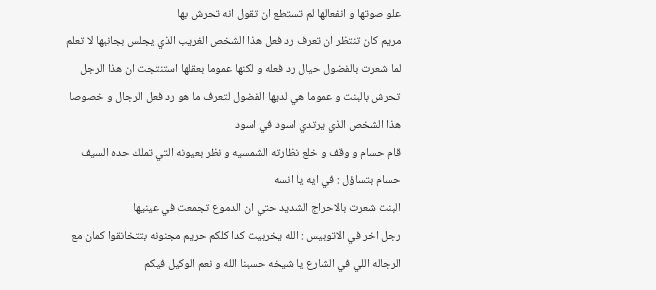علو صوتها و انفعالها لم تستطع ان تقول انه تحرش بها
مريم كان تنتظر ان تعرف رد فعل هذا الشخص الغريب الذي يجلس بجانبها لا تعلم لما شعرت بالفضول حيال رد فعله و لكنها عموما بعقلها استنتجت ان هذا الرجل تحرش بالبنت و عموما هي لديها الفضول لتعرف ما هو رد فعل الرجال و خصوصا هذا الشخص الذي يرتدي اسود في اسود
قام حسام و وقف و خلع نظارته الشمسيه و نظر بعيونه التي تملك حده السيف
حسام بتساؤل : في ايه يا انسه
البنت شعرت بالاحراج الشديد حتي ان الدموع تجمعت في عينيها
رجل اخر في الاتوبيس : الله يخربيت كدا كلكم حريم مجنونه بتتخانقوا كمان مع الرجاله اللي في الشارع يا شيخه حسبنا الله و نعم الوكيل فيكم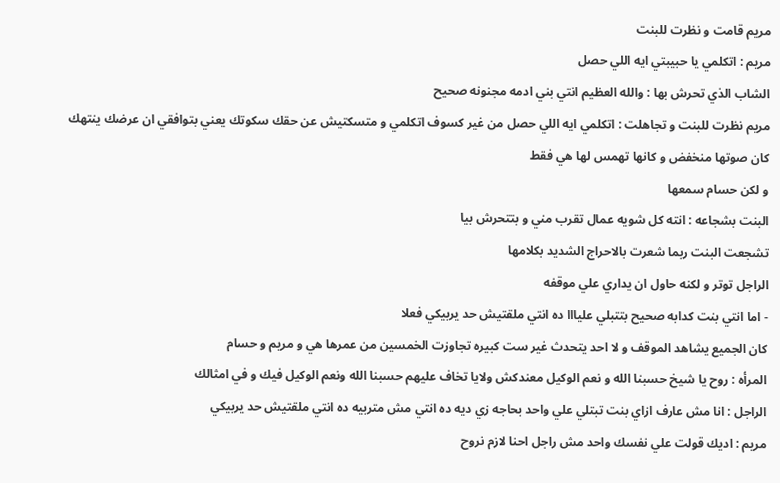مريم قامت و نظرت للبنت
مريم : اتكلمي يا حبيبتي ايه اللي حصل
الشاب الذي تحرش بها : والله العظيم انتي بني ادمه مجنونه صحيح
مريم نظرت للبنت و تجاهلت : اتكلمي ايه اللي حصل من غير كسوف اتكلمي و متسكتيش عن حقك سكوتك يعني بتوافقي ان عرضك ينتهك
كان صوتها منخفض و كانها تهمس لها هي فقط
و لكن حسام سمعها
البنت بشجاعه : انته كل شويه عمال تقرب مني و بتتحرش بيا
تشجعت البنت ربما شعرت بالاحراج الشديد بكلامها
الراجل توتر و لكنه حاول ان يداري علي موقفه
- اما انتي بنت كدابه صحيح بتتبلي عليااا ده انتي ملقتيش حد يربيكي فعلا
كان الجميع يشاهد الموقف و لا احد يتحدث غير ست كبيره تجاوزت الخمسين من عمرها هي و مريم و حسام
المرأه : روح يا شيخ حسبنا الله و نعم الوكيل معندكش ولايا تخاف عليهم حسبنا الله ونعم الوكيل فيك و في امثالك
الراجل : انا مش عارف ازاي بنت تبتلي علي واحد بحاجه زي ديه ده انتي مش متربيه ده انتي ملقتيش حد يربيكي
مريم : اديك قولت علي نفسك واحد مش راجل احنا لازم نروح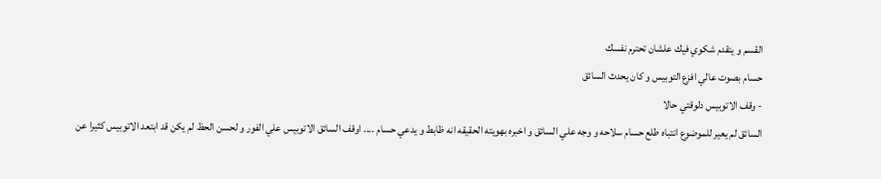القسم و يتقدم شكوي فيك علشان تحترم نفسك
حسام بصوت عالي افزع التوبيس و كان يحدث السائق
- وقف الاتوبيس دلوقتي حالا
السائق لم يعير للموضوع انتباه طلع حسام سلاحه و وجه علي السائق و اخبره بهويته الحقيقه انه ظابط و يدعي حسام .... اوقف السائق الاتوبيس علي الفور و لحسن الحظ لم يكن قد ابتعد الاتوبيس كثيرا عن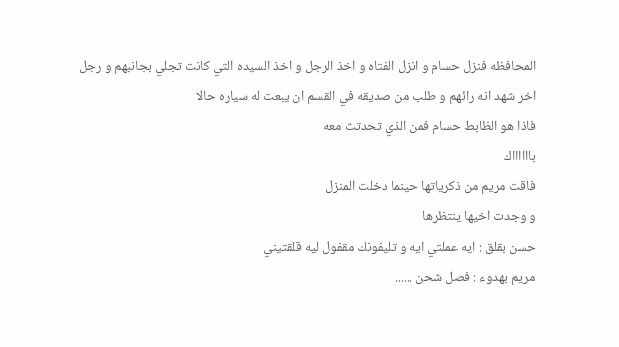المحافظه فنزل حسام و انزل الفتاه و اخذ الرجل و اخذ السيده التي كانت تجلي بجانبهم و رجل اخر شهد انه رائهم و طلب من صديقه في القسم ان يبعت له سياره حالا
فاذا هو الظابط حسام فمن الذي تحدتث معه
بااااااك
فاقت مريم من ذكرياتها حينما دخلت المنزل
و وجدت اخيها ينتظرها
حسن بقلق : ايه عملتي ايه و تليفونك مقفول ليه قلقتيني
مريم بهدوء : فصل شحن ......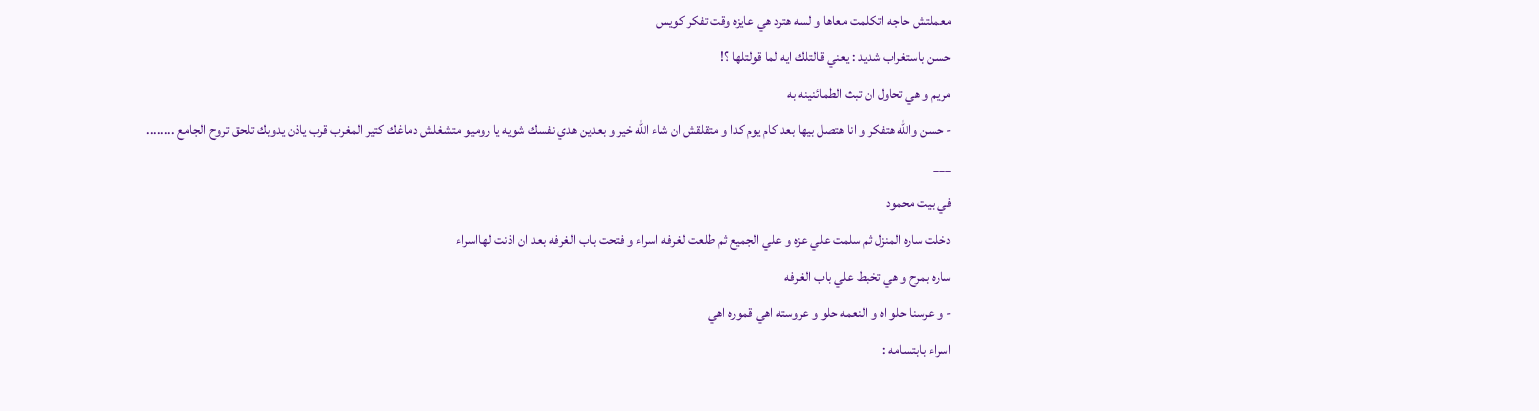معملتش حاجه اتكلمت معاها و لسه هترد هي عايزه وقت تفكر كويس
حسن باستغراب شديد : يعني قالتلك ايه لما قولتلها ؟!
مريم و هي تحاول ان تبث الطمائنينه به
- حسن والله هتفكر و انا هتصل بيها بعد كام يوم كدا و متقلقش ان شاء الله خير و بعدين هدي نفسك شويه يا روميو متشغلش دماغك كتير المغرب قرب ياذن يدوبك تلحق تروح الجامع ........
___
في بيت محمود
دخلت ساره المنزل ثم سلمت علي عزه و علي الجميع ثم طلعت لغرفه اسراء و فتحت باب الغرفه بعد ان اذنت لهااسراء
ساره بمرح و هي تخبط علي باب الغرفه
- و عرسنا حلو اه و النعمه حلو و عروسته اهي قموره اهي
اسراء بابتسامه :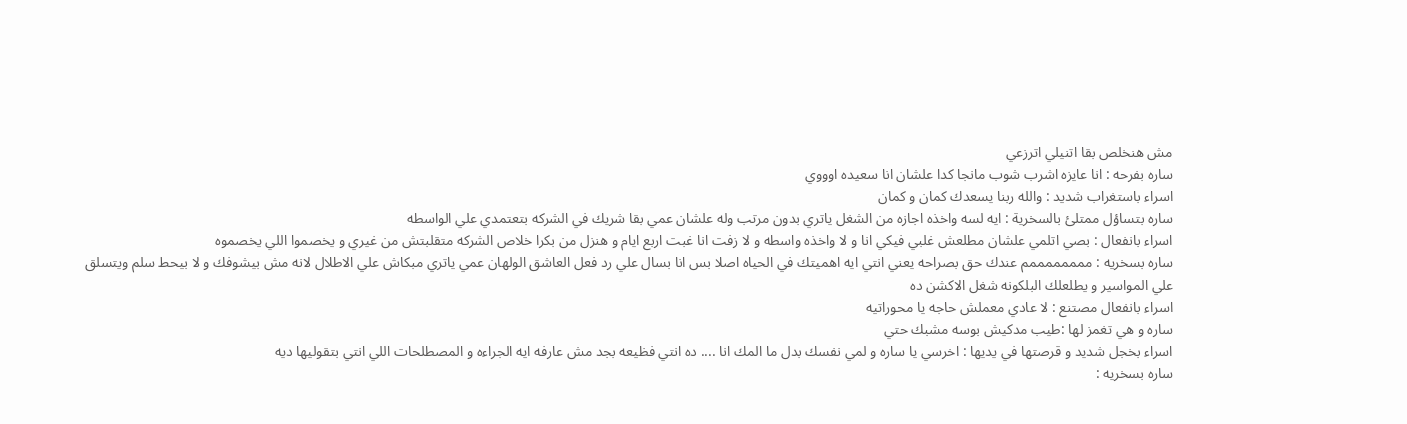مش هنخلص بقا اتنيلي اترزعي
ساره بفرحه : انا عايزه اشرب شوب مانجا كدا علشان انا سعيده اوووي
اسراء باستغراب شديد : والله ربنا يسعدك كمان و كمان
ساره بتساؤل ممتلئ بالسخرية : ايه لسه واخذه اجازه من الشغل ياتري بدون مرتب وله علشان عمي بقا شريك في الشركه بتعتمدي علي الواسطه
اسراء بانفعال : بصي اتلمي علشان مطلعش غلبي فيكي انا و لا واخذه واسطه و لا زفت انا غبت اربع ايام و هنزل من بكرا خلاص الشركه متقلبتش من غيري و يخصموا اللي يخصموه
ساره بسخريه : ممممممممم عندك حق بصراحه يعني انتي ايه اهميتك في الحياه اصلا بس انا بسال علي رد فعل العاشق الولهان عمي ياتري مبكاش علي الاطلال لانه مش بيشوفك و لا بيحط سلم ويتسلق علي المواسير و يطلعلك البلكونه شغل الاكشن ده
اسراء بانفعال مصتنع : لا عادي معملش حاجه يا محوراتيه
ساره و هي تغمز لها :طيب مدكيش بوسه مشبك حتي
اسراء بخجل شديد و قرصتها في يديها : اخرسي يا ساره و لمي نفسك بدل ما المك انا .... ده انتي فظيعه بجد مش عارفه ايه الجراءه و المصطلحات اللي انتي بتقوليها ديه
ساره بسخريه :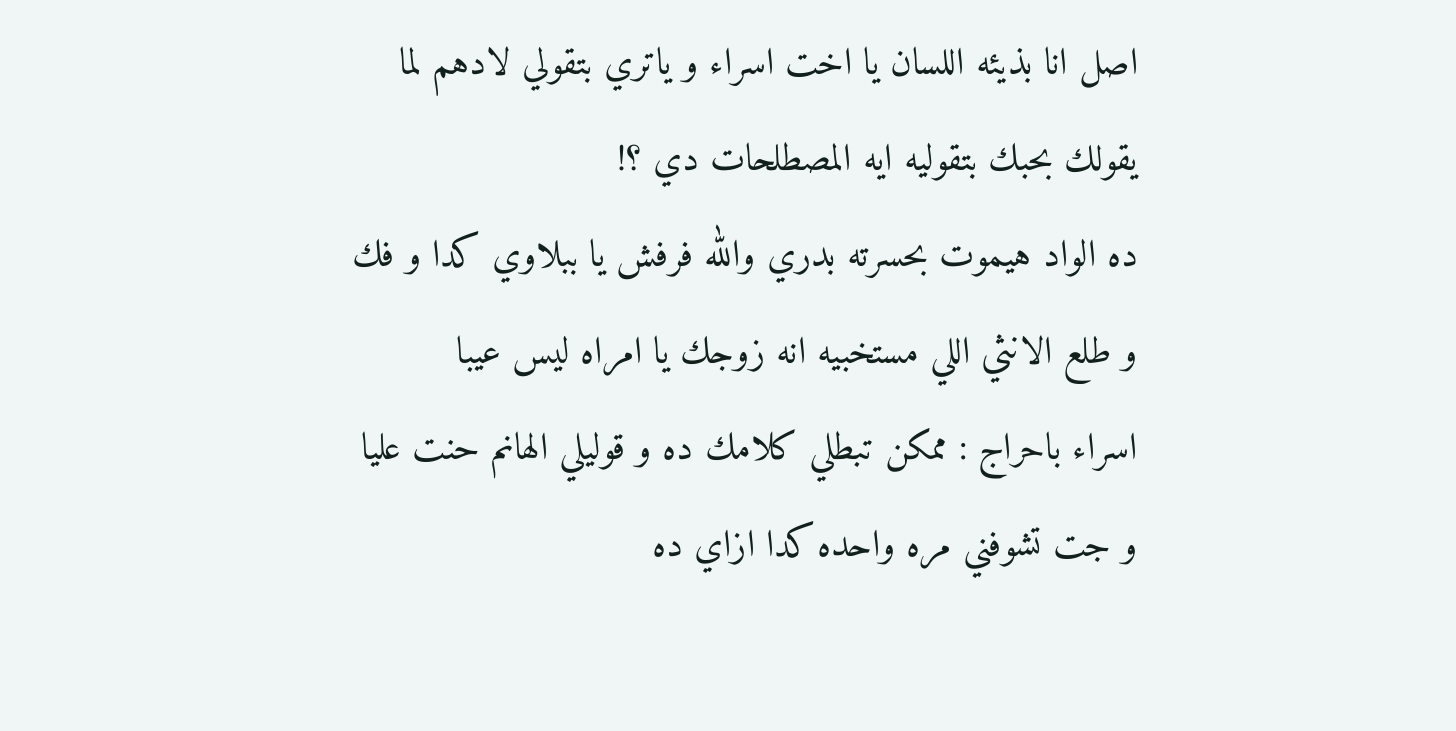اصل انا بذيئه اللسان يا اخت اسراء و ياتري بتقولي لادهم لما يقولك بحبك بتقوليه ايه المصطلحات دي ؟!
ده الواد هيموت بحسرته بدري والله فرفش يا ببلاوي كدا و فك و طلع الانثي اللي مستخبيه انه زوجك يا امراه ليس عيبا
اسراء باحراج : ممكن تبطلي كلامك ده و قوليلي الهانم حنت عليا و جت تشوفني مره واحده كدا ازاي ده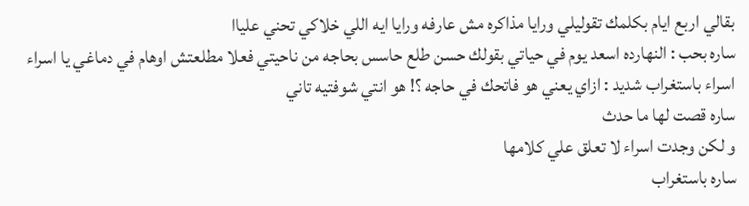بقالي اربع ايام بكلمك تقوليلي ورايا مذاكره مش عارفه ورايا ايه اللي خلاكي تحني علياا
ساره بحب : النهارده اسعد يوم في حياتي بقولك حسن طلع حاسس بحاجه من ناحيتي فعلا مطلعتش اوهام في دماغي يا اسراء
اسراء باستغراب شديد : ازاي يعني هو فاتحك في حاجه ؟! هو انتي شوفتيه تاني
ساره قصت لها ما حدث
و لكن وجدت اسراء لا تعلق علي كلامها
ساره باستغراب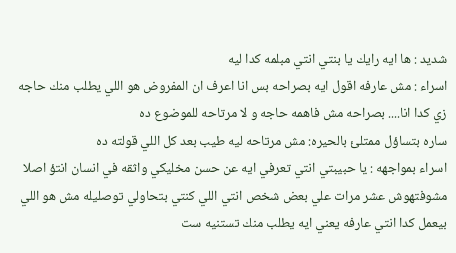شديد : ها ايه رايك يا بنتي انتي مبلمه كدا ليه
اسراء : مش عارفه اقول ايه بصراحه بس انا اعرف ان المفروض هو اللي يطلب منك حاجه زي كدا انا.... بصراحه مش فاهمه حاجه و لا مرتاحه للموضوع ده
ساره بتساؤل ممتلئ بالحيره: مش مرتاحه ليه طيب بعد كل اللي قولته ده
اسراء بمواجهه : يا حبيبتي انتي تعرفي ايه عن حسن مخليكي واثقه في انسان انتؤ اصلا مشوفتهوش عشر مرات علي بعض شخص انتي اللي كنتي بتحاولي توصليله مش هو اللي بيعمل كدا انتي عارفه يعني ايه يطلب منك تستنيه ست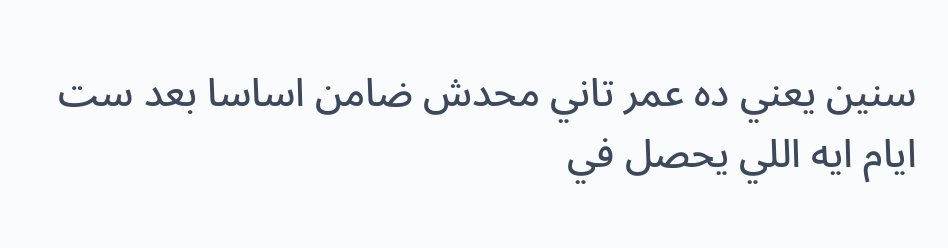سنين يعني ده عمر تاني محدش ضامن اساسا بعد ست ايام ايه اللي يحصل في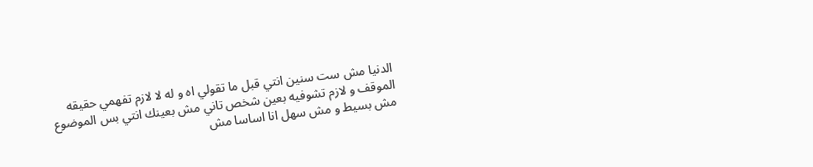الدنيا مش ست سنين انتي قبل ما تقولي اه و له لا لازم تفهمي حقيقه الموقف و لازم تشوفيه بعين شخص تاني مش بعينك انتي بس الموضوع مش بسيط و مش سهل انا اساسا مش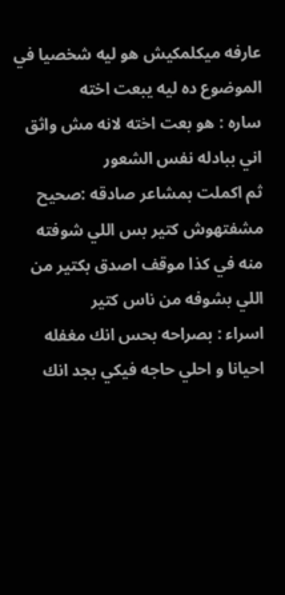عارفه ميكلمكيش هو ليه شخصيا في الموضوع ده ليه يبعت اخته
ساره : هو بعت اخته لانه مش واثق اني ببادله نفس الشعور
ثم اكملت بمشاعر صادقه :صحيح مشفتهوش كتير بس اللي شوفته منه في كذا موقف اصدق بكتير من اللي بشوفه من ناس كتير
اسراء : بصراحه بحس انك مغفله احيانا و احلي حاجه فيكي بجد انك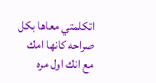اتكلمتي معاها بكل صراحه كانها امك مع انك اول مره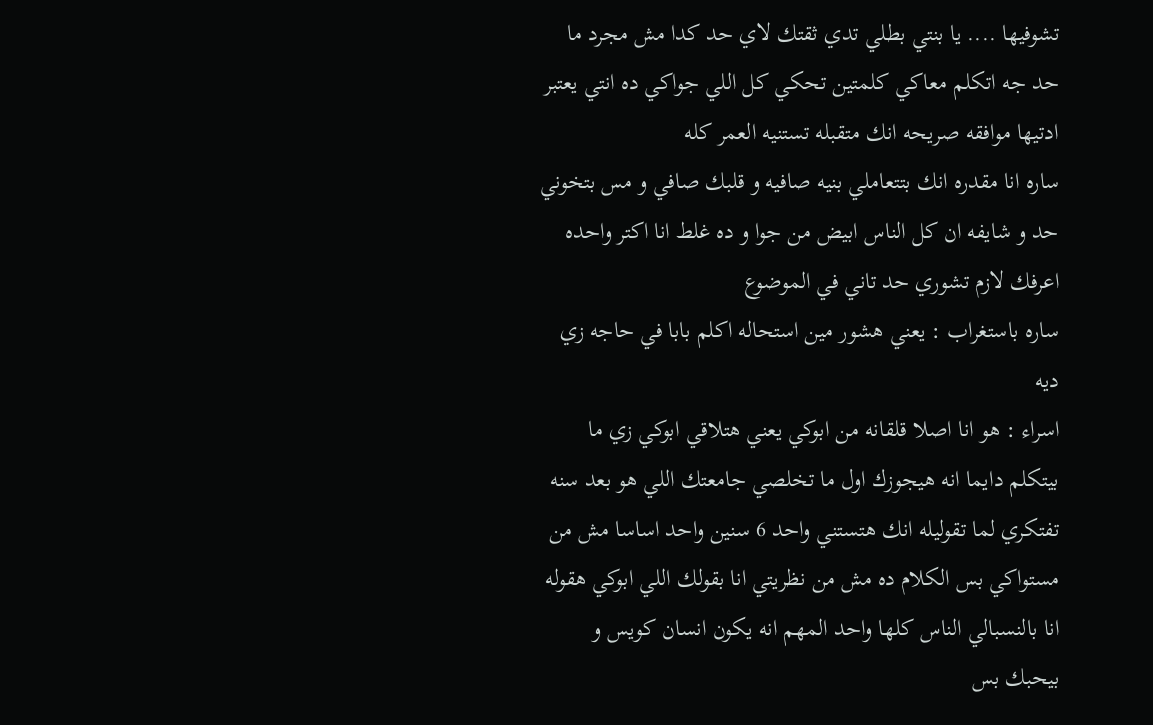تشوفيها .... يا بنتي بطلي تدي ثقتك لاي حد كدا مش مجرد ما حد جه اتكلم معاكي كلمتين تحكي كل اللي جواكي ده انتي يعتبر ادتيها موافقه صريحه انك متقبله تستنيه العمر كله
ساره انا مقدره انك بتتعاملي بنيه صافيه و قلبك صافي و مس بتخوني حد و شايفه ان كل الناس ابيض من جوا و ده غلط انا اكتر واحده اعرفك لازم تشوري حد تاني في الموضوع
ساره باستغراب : يعني هشور مين استحاله اكلم بابا في حاجه زي ديه
اسراء : هو انا اصلا قلقانه من ابوكي يعني هتلاقي ابوكي زي ما بيتكلم دايما انه هيجوزك اول ما تخلصي جامعتك اللي هو بعد سنه تفتكري لما تقوليله انك هتستني واحد 6 سنين واحد اساسا مش من مستواكي بس الكلام ده مش من نظريتي انا بقولك اللي ابوكي هقوله انا بالنسبالي الناس كلها واحد المهم انه يكون انسان كويس و بيحبك بس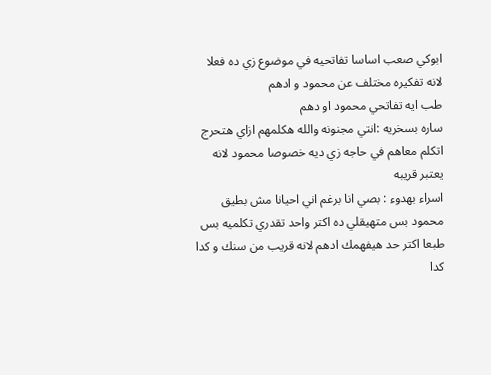ابوكي صعب اساسا تفاتحيه في موضوع زي ده فعلا لانه تفكيره مختلف عن محمود و ادهم
طب ايه تفاتحي محمود او دهم
ساره بسخريه :انتي مجنونه والله هكلمهم ازاي هتحرج اتكلم معاهم في حاجه زي ديه خصوصا محمود لانه يعتبر قريبه
اسراء بهدوء : بصي انا برغم اني احيانا مش بطيق محمود بس متهيقلي ده اكتر واحد تقدري تكلميه بس طبعا اكتر حد هيفهمك ادهم لانه قريب من سنك و كدا كدا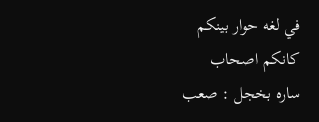في لغه حوار بينكم كانكم اصحاب
ساره بخجل : صعب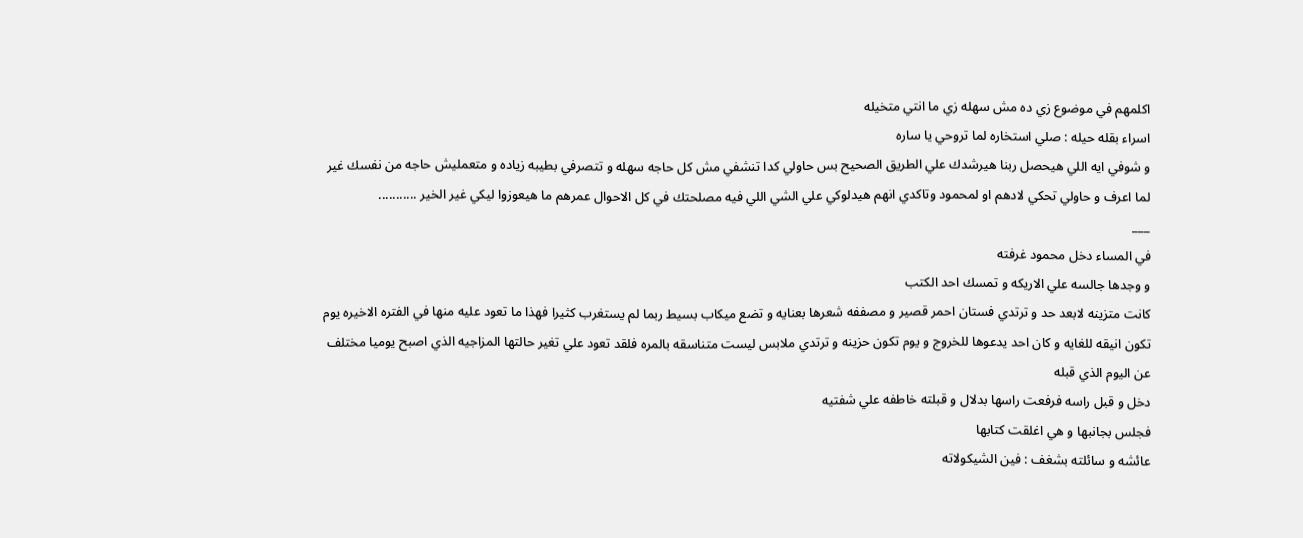اكلمهم في موضوع زي ده مش سهله زي ما انتي متخيله
اسراء بقله حيله : صلي استخاره لما تروحي يا ساره
و شوفي ايه اللي هيحصل ربنا هيرشدك علي الطريق الصحيح بس حاولي كدا تنشفي مش كل حاجه سهله و تتصرفي بطيبه زياده و متعمليش حاجه من نفسك غير لما اعرف و حاولي تحكي لادهم او لمحمود وتاكدي انهم هيدلوكي علي الشي اللي فيه مصلحتك في كل الاحوال عمرهم ما هيعوزوا ليكي غير الخير ...........
___
في المساء دخل محمود غرفته
و وجدها جالسه علي الاريكه و تمسك احد الكتب
كانت متزينه لابعد حد و ترتدي فستان احمر قصير و مصففه شعرها بعنايه و تضع ميكاب بسيط ربما لم يستغرب كثيرا فهذا ما تعود عليه منها في الفتره الاخيره يوم تكون انيقه للغايه و كان احد يدعوها للخروج و يوم تكون حزينه و ترتدي ملابس ليست متناسقه بالمره فلقد تعود علي تغير حالتها المزاجيه الذي اصبح يوميا مختلف عن اليوم الذي قبله
دخل و قبل راسه فرفعت راسها بدلال و قبلته خاطفه علي شفتيه
فجلس بجانبها و هي اغلقت كتابها
عائشه و سائلته بشغف : فين الشيكولاته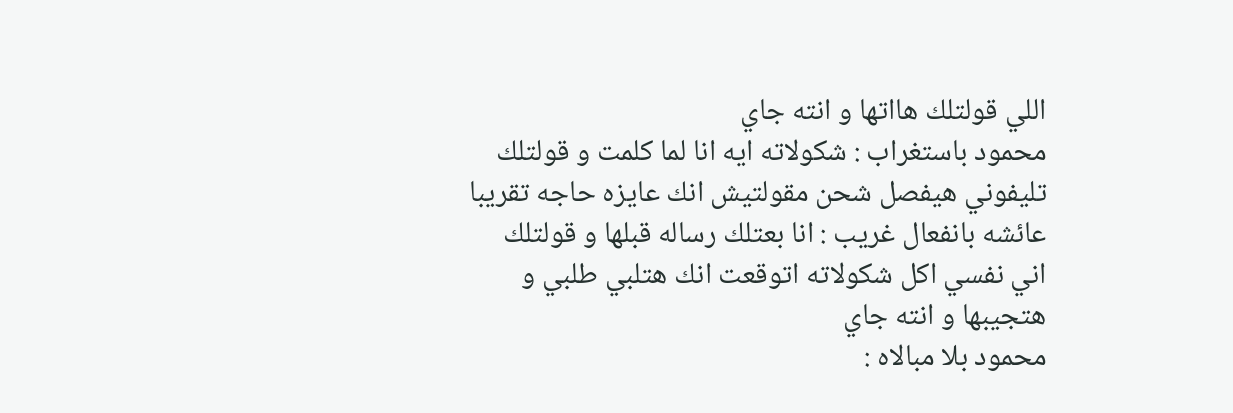اللي قولتلك هااتها و انته جاي
محمود باستغراب : شكولاته ايه انا لما كلمت و قولتلك تليفوني هيفصل شحن مقولتيش انك عايزه حاجه تقريبا
عائشه بانفعال غريب : انا بعتلك رساله قبلها و قولتلك اني نفسي اكل شكولاته اتوقعت انك هتلبي طلبي و هتجيبها و انته جاي
محمود بلا مبالاه :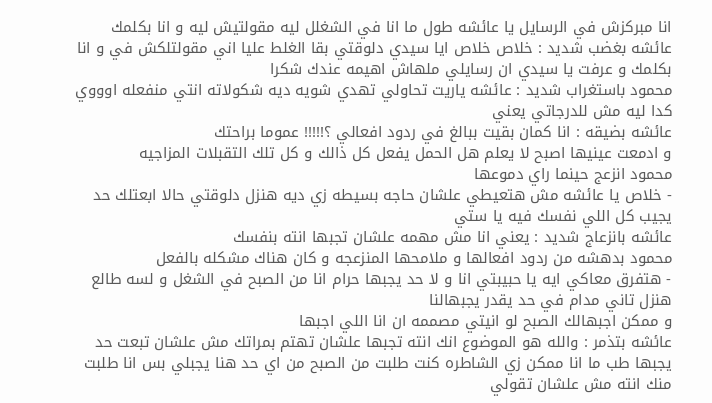انا مبركزش في الرسايل يا عائشه طول ما انا في الشغلل ليه مقولتيش ليه و انا بكلمك
عائشه بغضب شديد : خلاص خلاص ايا سيدي دلوقتي بقا الغلط عليا اني مقولتلكش في و انا بكلمك و عرفت يا سيدي ان رسايلي ملهاش اهيمه عندك شكرا
محمود باستغراب شديد : عائشه ياريت تحاولي تهدي شويه ديه شكولاته انتي منفعله اوووي كدا ليه مش للدرجاتي يعني
عائشه بضيقه : انا كمان بقيت ببالغ في ردود افعالي ؟!!!!! عموما براحتك
و ادمعت عينيها اصبح لا يعلم هل الحمل يفعل كل ذالك و كل تلك التقبلات المزاجيه
محمود انزعج حينما راي دموعها
- خلاص يا عائشه مش هتعيطي علشان حاجه بسيطه زي ديه هنزل دلوقتي حالا ابعتلك حد يجيب كل اللي نفسك فيه يا ستي
عائشه بانزعاج شديد : يعني انا مش مهمه علشان تجبها انته بنفسك
محمود بدهشه من ردود افعالها و ملامحها المنزعجه و كان هناك مشكله بالفعل
- هتفرق معاكي ايه يا حبيبتي انا و لا حد يجبها حرام انا من الصبح في الشغل و لسه طالع هنزل تاني مدام في حد يقدر يجبهالنا
و ممكن اجبهالك الصبح لو انيتي مصممه ان انا اللي اجبها
عائشه بتذمر : والله هو الموضوع انك انته تجبها علشان تهتم بمراتك مش علشان تبعت حد يجبها طب ما انا ممكن زي الشاطره كنت طلبت من الصبح من اي حد هنا يجبلي بس انا طلبت منك انته مش علشان تقولي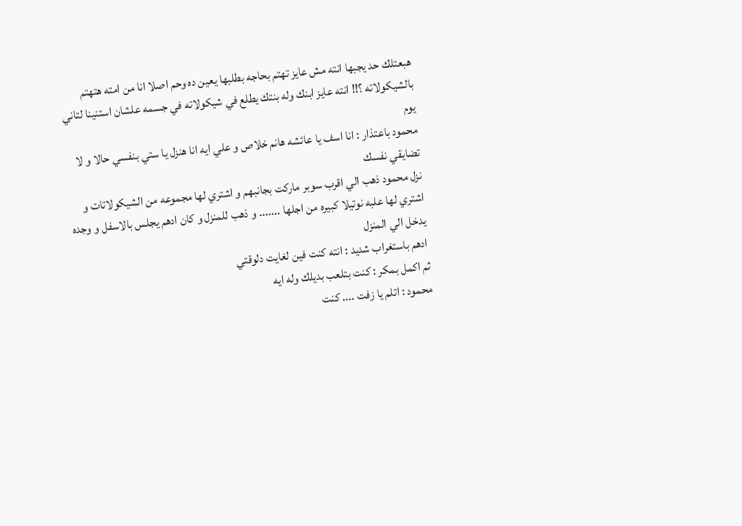هبعتلك حد يجبها انته مش عايز تهتم بحاجه بطلبها يعين ده وحم اصلا انا من امته هتهتم بالشيكولاته ؟!! انته عايز ابنك وله بنتك يطلع في شيكولاته في جسمه علشان استنينا لتاني يوم
محمود باعتذار : انا اسف يا عائشه هانم خلاص و علي ايه انا هنزل يا ستي بنفسي حالا و لا تضايقي نفسك
نزل محمود ذهب الي اقرب سوبر ماركت بجانبهم و اشتري لها مجموعه من الشيكولاتات و اشتري لها علبه نوتيلا كبيره من اجلها ....... و ذهب للمنزل و كان ادهم يجلس بالاسفل و وجده يدخل الي المنزل
ادهم باستغراب شديد : انته كنت فين لغايت دلوقتي
ثم اكمل بمكر : كنت بتلعب بديلك وله ايه
محمود : اتلم يا زفت .... كنت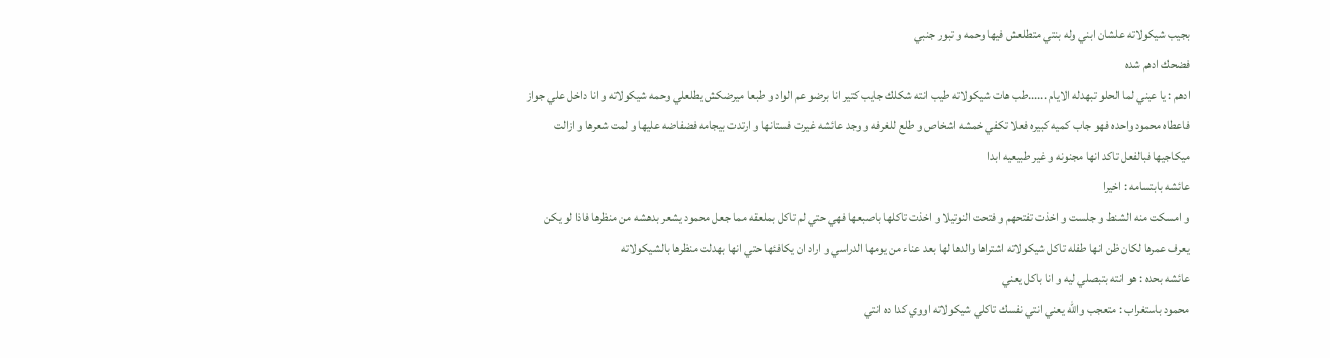بجيب شيكولاته علشان ابني وله بنتي متطلعش فيها وحمه و تبور جنبي
فضحك ادهم شده
ادهم : يا عيني لما الحلو تبهدله الايام ......طب هات شيكولاته طيب انته شكلك جايب كتير انا برضو عم الواد و طبعا ميرضكش يطلعلي وحمه شيكولاته و انا داخل علي جواز
فاعطاه محمود واحده فهو جاب كميه كبيره فعلا تكفي خمشه اشخاص و طلع للغرفه و وجد عائشه غيرت فستانها و ارتدت بيجامه فضفاضه عليها و لمت شعرها و ازالت ميكاجيها فبالفعل تاكد انها مجنونه و غير طبيعيه ابدا
عائشه بابتسامه : اخيرا
و امسكت منه الشنط و جلست و اخذت تفتحهم و فتحت النوتيلا و اخذت تاكلها باصبعها فهي حتي لم تاكل بملعقه مما جعل محمود يشعر بدهشه من منظرها فاذا لو يكن يعرف عمرها لكان ظن انها طفله تاكل شيكولاته اشتراها والدها لها بعد عناء من يومها الدراسي و اراد ان يكافئها حتي انها بهدلت منظرها بالشيكولاته
عائشه بحده : هو انته بتبصلي ليه و انا باكل يعني
محمود باستغراب : متعجب والله يعني انتي نفسك تاكلي شيكولاته اووي كدا ده انتي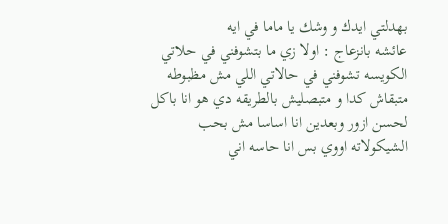بهدلتي ايدك و وشك يا ماما في ايه
عائشه بانزعاج : اولا زي ما بتشوفني في حلاتي الكويسه تشوفني في حالاتي اللي مش مظبوطه متبقاش كدا و متبصليش بالطريقه دي هو انا باكل لحسن ازور وبعدين انا اساسا مش بحب الشيكولاته اووي بس انا حاسه اني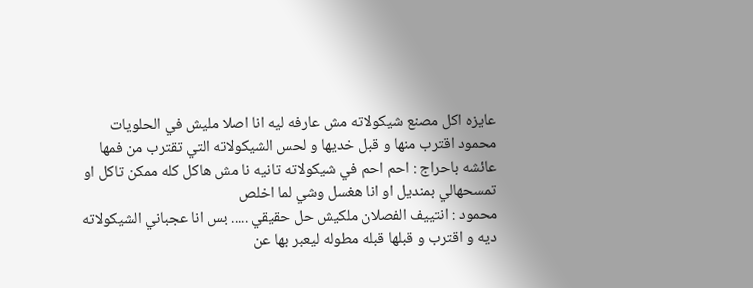عايزه اكل مصنع شيكولاته مش عارفه ليه انا اصلا مليش في الحلويات
محمود اقترب منها و قبل خديها و لحس الشيكولاته التي تقترب من فمها
عائشه باحراج : احم احم في شيكولاته تانيه نا مش هاكل كله ممكن تاكل او تمسحهالي بمنديل او انا هغسل وشي لما اخلص
محمود : انتييف الفصلان ملكيش حل حقيقي ..... بس انا عجباني الشيكولاته
ديه و اقترب و قبلها قبله مطوله ليعبر بها عن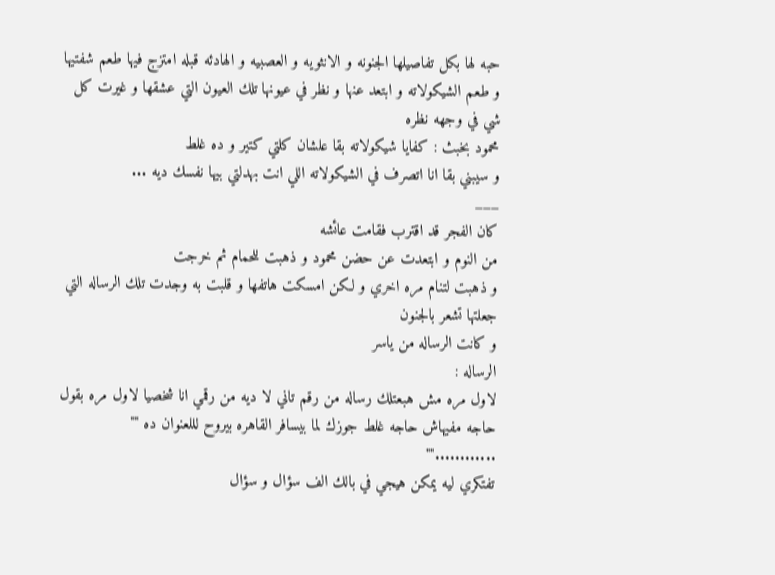حبه لها بكل تفاصيلها الجنونه و الانثويه و العصبيه و الهادئه قبله امتزج فيها طعم شفتيها و طعم الشيكولاته و ابتعد عنها و نظر في عيونها تلك العيون التي عشقها و غيرت كل شي في وجهه نظره
محمود بخبث : كفايا شيكولاته بقا علشان كلتي كتير و ده غلط
و سيبني بقا انا اتصرف في الشيكولاته اللي انت بهدلتي بيها نفسك ديه ...
___
كان الفجر قد اقترب فقامت عائشه
من النوم و ابتعدت عن حضن محمود و ذهبت للحمام ثم خرجت
و ذهبت لتنام مره اخري و لكن امسكت هاتفها و قلبت به وجدت تلك الرساله التي جعلتها تشعر بالجنون
و كانت الرساله من ياسر
الرساله :
لاول مره مش هبعتلك رساله من رقم تاني لا ديه من رقمي انا شخصيا لاول مره بقول حاجه مفيهاش حاجه غلط جوزك لما بيسافر القاهره بيروح لللعنوان ده "" ............""
تفتكري ليه يمكن هيجي في بالك الف سؤال و سؤال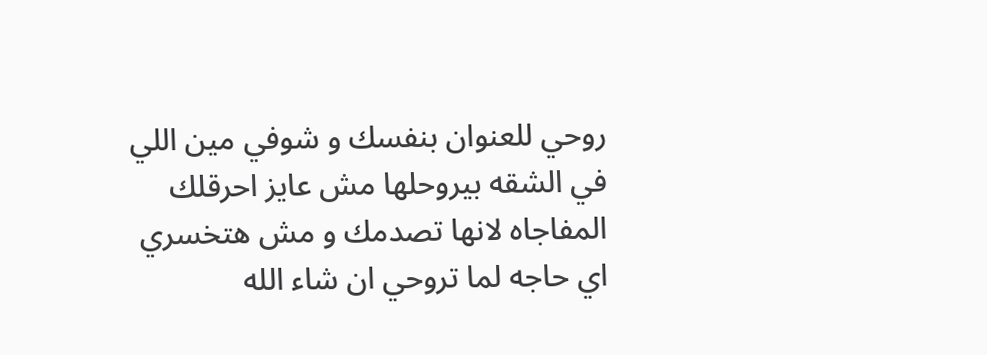روحي للعنوان بنفسك و شوفي مين اللي في الشقه بيروحلها مش عايز احرقلك المفاجاه لانها تصدمك و مش هتخسري اي حاجه لما تروحي ان شاء الله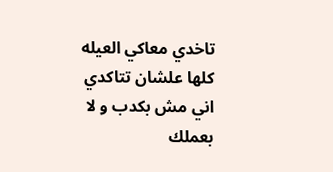تاخدي معاكي العيله كلها علشان تتاكدي اني مش بكدب و لا بعملك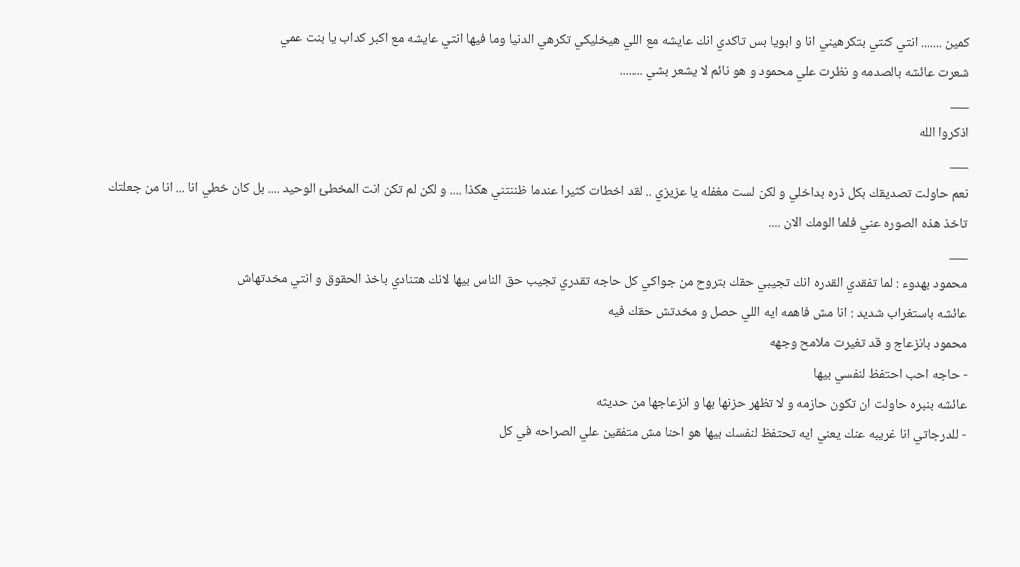كمين ....... انتي كنتي بتكرهيني انا و ابويا بس تاكدي انك عايشه مع اللي هيخليكي تكرهي الدنيا وما فيها انتي عايشه مع اكبر كداب يا بنت عمي
شعرت عائشه بالصدمه و نظرت علي محمود و هو نائم لا يشعر بشي ........
___
اذكروا الله
___
نعم حاولت تصديقك بكل ذره بداخلي و لكن لست مغفله يا عزيزي .. لقد اخطات كثيرا عندما ظننتني هكذا .... و لكن لم تكن انت المخطئ الوحيد .... بل كان خطي انا ... انا من جعلتك تاخذ هذه الصوره عني فلما الومك الان ....
___
محمود بهدوء : لما تفقدي القدره انك تجيبي حقك بتروح من جواكي كل حاجه تقدري تجيب حق الناس بيها لانك هتنادي باخذ الحقوق و انتي مخدتهاش
عائشه باستغراب شديد : انا مش فاهمه ايه اللي حصل و مخدتش حقك فيه
محمود بانزعاج و قد تغيرت ملامح وجهه
- حاجه احب احتفظ لنفسي بيها
عائشه بنبره حاولت ان تكون حازمه و لا تظهر حزنها بها و انزعاجها من حديثه
- للدرجاتي انا غريبه عنك يعني ايه تحتفظ لنفسك بيها هو احنا مش متفقين علي الصراحه في كل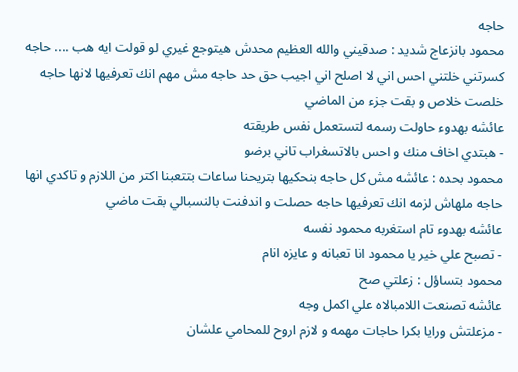حاجه
محمود بانزعاج شديد : صدقيني والله العظيم محدش هيتوجع غيري لو قولت ايه هب .... حاجه كسرتني خلتني احس اني لا اصلح اني اجيب حق حد حاجه مش مهم انك تعرفيها لانها حاجه خلصت خلاص و بقت جزء من الماضي
عائشه بهدوء حاولت رسمه لتستعمل نفس طريقته
- هبتدي اخاف منك و احس بالاتسغراب تاني برضو
محمود بحده : عائشه مش كل حاجه بنحكيها بتريحنا ساعات بتتعبنا اكتر من اللازم و تاكدي انها حاجه ملهاش لزمه انك تعرفيها حاجه حصلت و اندفنت بالنسبالي بقت ماضي
عائشه بهدوء تام استغربه محمود نفسه
- تصبح علي خير يا محمود انا تعبانه و عايزه انام
محمود بتساؤل : زعلتي صح
عائشه تصنعت اللامبالاه علي اكمل وجه
- مزعلتش ورايا بكرا حاجات مهمه و لازم اروح للمحامي علشان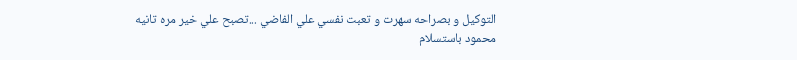التوكيل و بصراحه سهرت و تعبت نفسي علي الفاضي ...تصبح علي خير مره تانيه
محمود باستسلام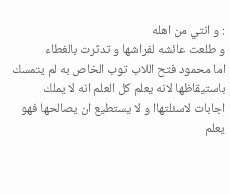: و انتي من اهله
و طلعت عائشه لفراشها و تدثرت بالغطاء
اما محمود فتح اللاب توب الخاص به لم يتمسك باستيقاظها لانه يعلم كل العلم انه لا يملك اجابات لاسئلتهاا و لا يستطيع ان يصالحها فهو يعلم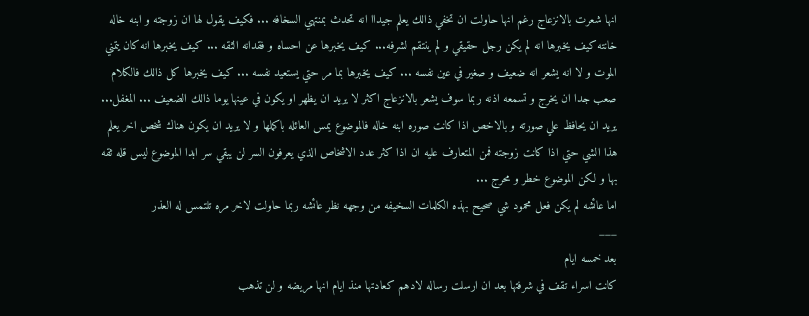انها شعرت بالانزعاج رغم انها حاولت ان تخفي ذالك يعلم جيداا انه تحدث بمنتهي السخافه ... فكيف يقول لها ان زوجته و ابنه خاله خانته كيف يخبرها انه لم يكن رجل حقيقي و لم ينتقم لشرفه... كيف يخبرها عن احساه و فقدانه الثقه ... كيف يخبرها انه كان يتمني الموت و لا انه يشعر انه ضعيف و صغير في عين نفسه ... كيف يخبرها بما مر حتي يستعيد نفسه ... كيف يخبرها كل ذالك فالكلام صعب جدا ان يخرج و تسمعه اذنه ربما سوف يشعر بالانزعاج اكثر لا يريد ان يظهر او يكون في عينها يوما ذالك الضعيف ... المغفل... يريد ان يحافظ علي صورته و بالاخص اذا كانت صوره ابنه خاله فالموضوع يمس العائله باكملها و لا يريد ان يكون هناك شخص اخر يعلم هذا الشي حتي اذا كانت زوجته فمن المتعارف عليه ان اذا كثر عدد الاشخاص الذي يعرفون السر لن يبقي سر ابدا الموضوع ليس قله ثقه بها و لكن الموضوع خطر و محرج ...
اما عائشه لم يكن فعل محمود شي صحيح بهذه الكلمات السخيفه من وجهه نظر عائشه ربما حاولت لاخر مره تلتمس له العذر
___
بعد خمسه ايام
كانت اسراء تقف في شرفتها بعد ان ارسلت رساله لادهم كعادتها منذ ايام انها مريضه و لن تذهب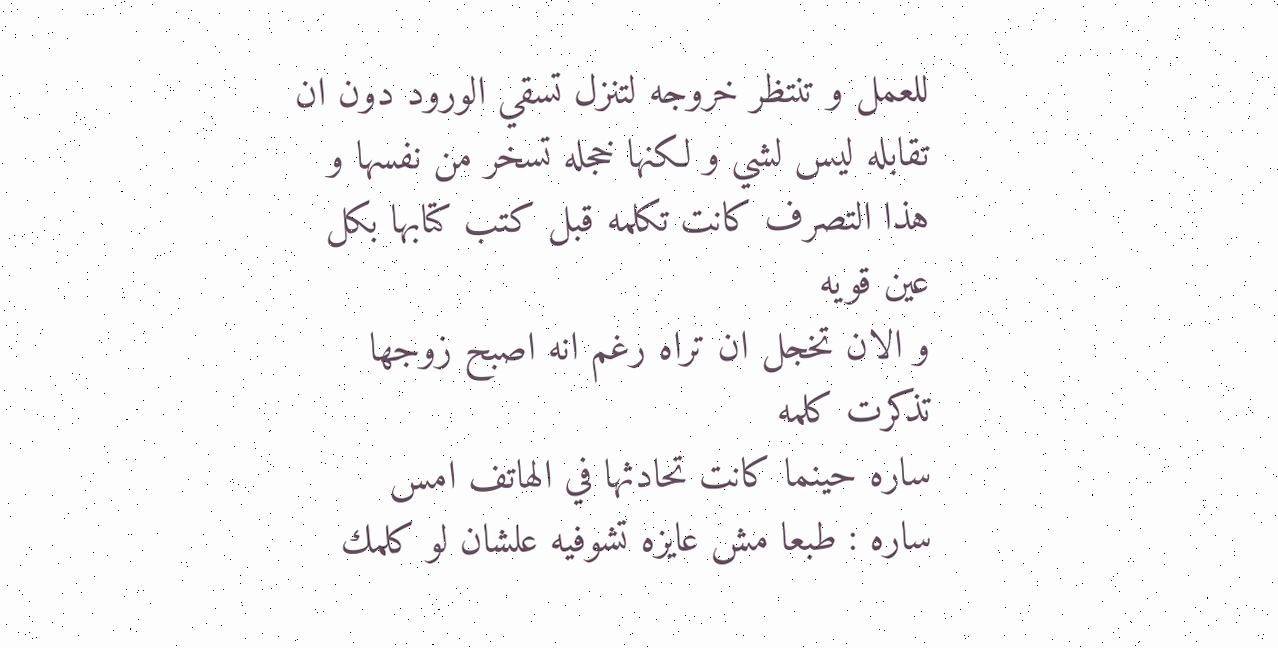للعمل و تنتظر خروجه لتنزل تسقي الورود دون ان تقابله ليس لشي و لكنها خجله تسخر من نفسها و هذا التصرف كانت تكلمه قبل كتب كتابها بكل عين قويه
و الان تخجل ان تراه رغم انه اصبح زوجها تذكرت كلمه
ساره حينما كانت تحادثها في الهاتف امس
ساره : طبعا مش عايزه تشوفيه علشان لو كلمك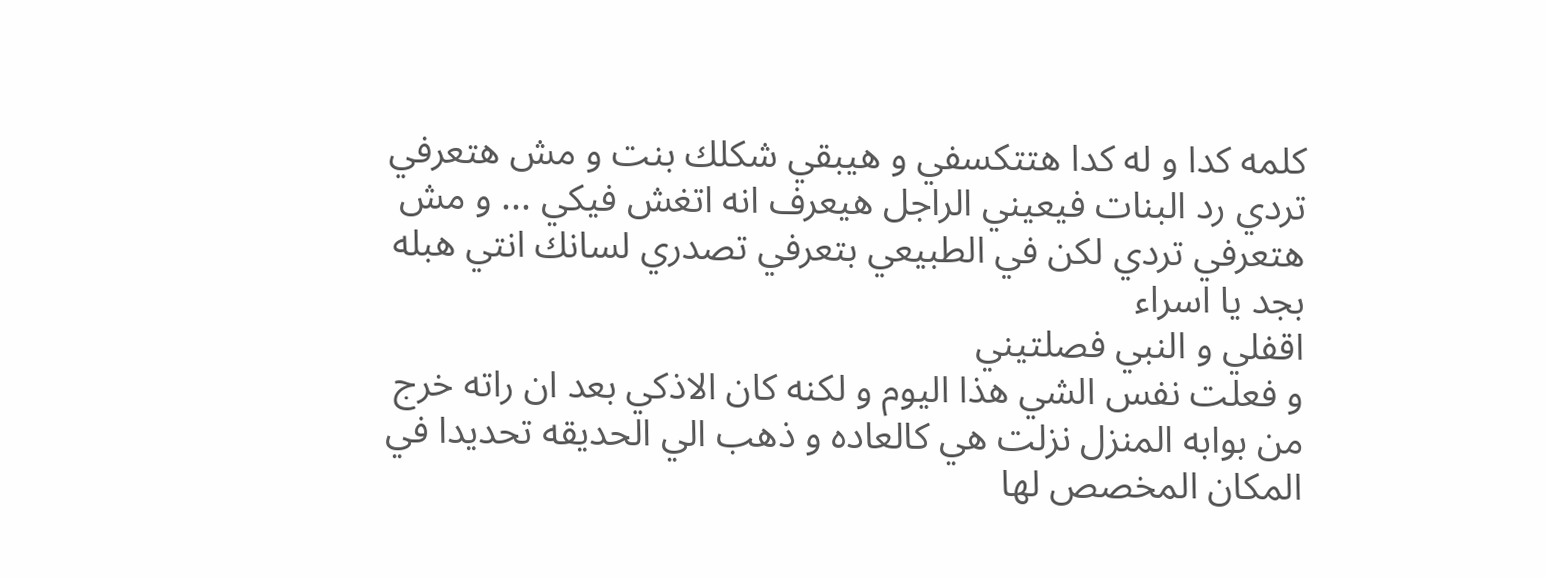كلمه كدا و له كدا هتتكسفي و هيبقي شكلك بنت و مش هتعرفي تردي رد البنات فيعيني الراجل هيعرف انه اتغش فيكي ... و مش هتعرفي تردي لكن في الطبيعي بتعرفي تصدري لسانك انتي هبله بجد يا اسراء
اقفلي و النبي فصلتيني
و فعلت نفس الشي هذا اليوم و لكنه كان الاذكي بعد ان راته خرج من بوابه المنزل نزلت هي كالعاده و ذهب الي الحديقه تحديدا في المكان المخصص لها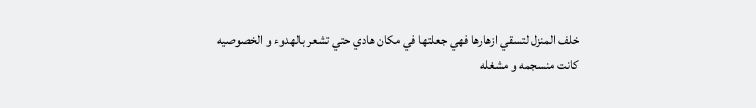خلف المنزل لتسقي ازهارها فهي جعلتها في مكان هادي حتي تشعر بالهدوء و الخصوصيه
كانت منسجمه و مشغله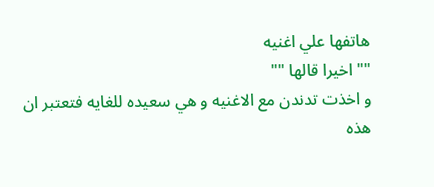هاتفها علي اغنيه
"" اخيرا قالها ""
و اخذت تدندن مع الاغنيه و هي سعيده للغايه فتعتبر ان هذه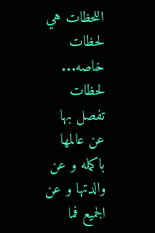اللحظات هي لحظات خاصه... لحظات تفصل بها عن عالمها باكمله و عن والدتها و عن الجميع فما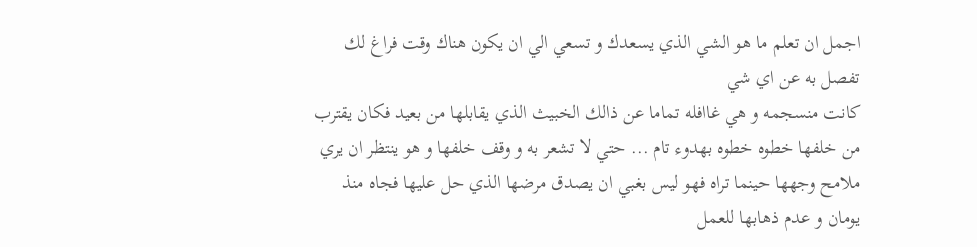اجمل ان تعلم ما هو الشي الذي يسعدك و تسعي الي ان يكون هناك وقت فراغ لك تفصل به عن اي شي
كانت منسجمه و هي غاافله تماما عن ذالك الخبيث الذي يقابلها من بعيد فكان يقترب من خلفها خطوه خطوه بهدوء تام ... حتي لا تشعر به و وقف خلفها و هو ينتظر ان يري ملامح وجهها حينما تراه فهو ليس بغبي ان يصدق مرضها الذي حل عليها فجاه منذ يومان و عدم ذهابها للعمل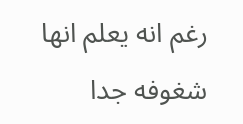رغم انه يعلم انها شغوفه جدا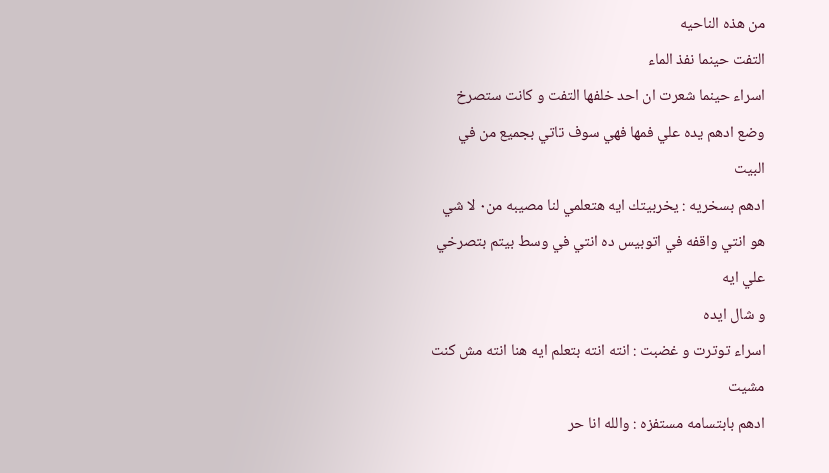من هذه الناحيه
التفت حينما نفذ الماء
اسراء حينما شعرت ان احد خلفها التفت و كانت ستصرخ
وضع ادهم يده علي فمها فهي سوف تاتي بجميع من في البيت
ادهم بسخريه : يخربيتك ايه هتعلمي لنا مصيبه من٠ لا شي هو انتي واقفه في اتوبيس ده انتي في وسط بيتم بتصرخي علي ايه
و شال ايده
اسراء توترت و غضبت : انته انته بتعلم ايه هنا انته مش كنت مشيت
ادهم بابتسامه مستفزه : والله انا حر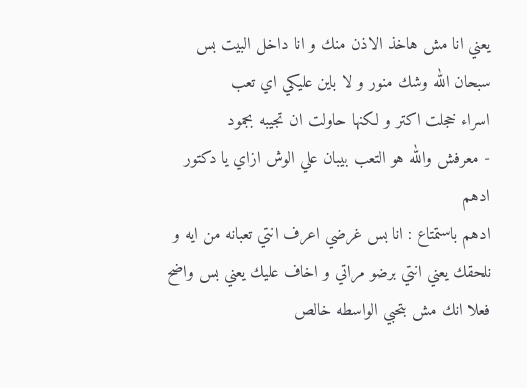يعني انا مش هاخذ الاذن منك و انا داخل البيت بس سبحان الله وشك منور و لا باين عليكي اي تعب
اسراء خجلت اكتر و لكنها حاولت ان تجيبه بجمود
- معرفش والله هو التعب بيبان علي الوش ازاي يا دكتور ادهم
ادهم باستمتاع : انا بس غرضي اعرف انتي تعبانه من ايه و نلحقك يعني انتي برضو مراتي و اخاف عليك يعني بس واضح فعلا انك مش بتحبي الواسطه خالص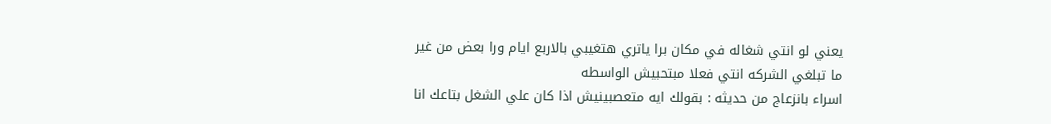يعني لو انتي شغاله في مكان برا ياتري هتغيبي بالاربع ايام ورا بعض من غير ما تبلغي الشركه انتي فعلا مبتحبيش الواسطه
اسراء بانزعاج من حديثه : بقولك ايه متعصبينيش اذا كان علي الشغل بتاعك انا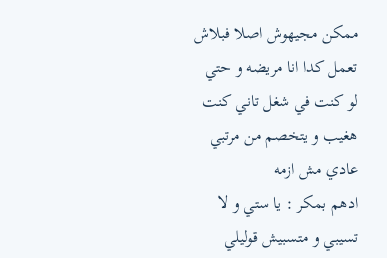ممكن مجيهوش اصلا فبلاش تعمل كدا انا مريضه و حتي لو كنت في شغل تاني كنت هغيب و يتخصم من مرتبي عادي مش ازمه
ادهم بمكر : يا ستي و لا تسيبي و متسبيش قوليلي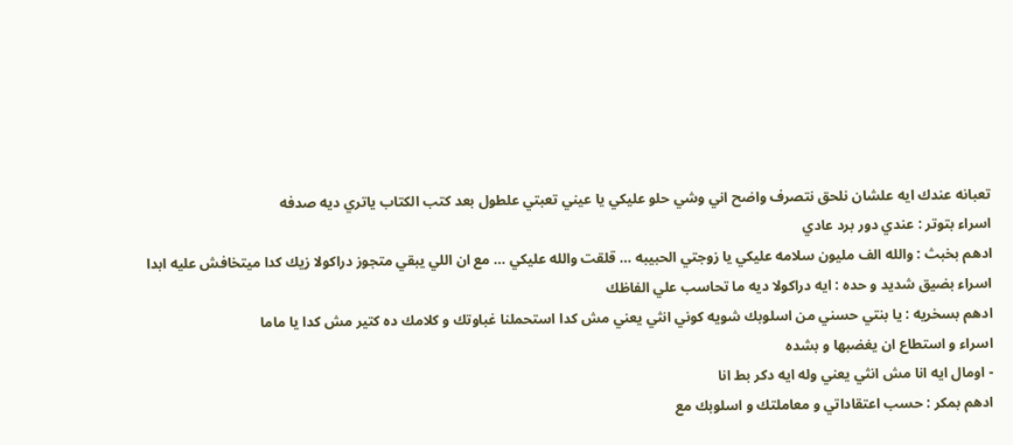تعبانه عندك ايه علشان نلحق نتصرف واضح اني وشي حلو عليكي يا عيني تعبتي علطول بعد كتب الكتاب ياتري ديه صدفه
اسراء بتوتر : عندي دور برد عادي
ادهم بخبث : والله الف مليون سلامه عليكي يا زوجتي الحبيبه ... قلقت والله عليكي ... مع ان اللي يبقي متجوز دراكولا زيك كدا ميتخافش عليه ابدا
اسراء بضيق شديد و حده : ايه دراكولا ديه ما تحاسب علي الفاظك
ادهم بسخريه : يا بنتي حسني من اسلوبك شويه كوني انثي يعني مش كدا استحملنا غباوتك و كلامك ده كتير مش كدا يا ماما
اسراء و استطاع ان يغضبها و بشده
- اومال ايه انا مش انثي يعني وله ايه دكر بط انا
ادهم بمكر : حسب اعتقاداتي و معاملتك و اسلوبك مع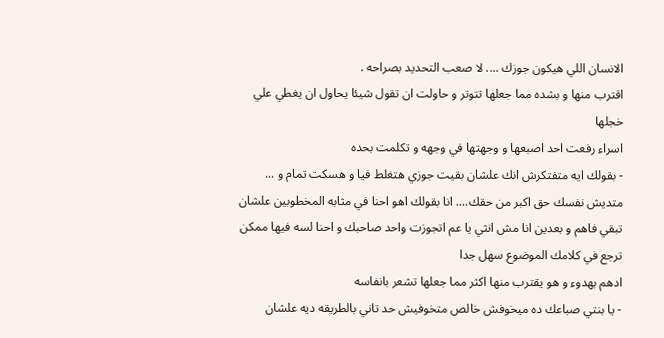الانسان اللي هيكون جوزك .... لا صعب التحديد بصراحه .
اقترب منها و بشده مما جعلها تتوتر و حاولت ان تقول شيئا يحاول ان يغطي علي خجلها
اسراء رفعت احد اصبعها و وجهتها في وجهه و تكلمت بحده
- بقولك ايه متفتكرش انك علشان بقيت جوزي هتغلط فيا و هسكت تمام و ... متديش نفسك حق اكبر من حقك.... انا بقولك اهو احنا في مثابه المخطوبين علشان تبقي فاهم و بعدين انا مش انثي يا عم اتجوزت واحد صاحبك و احنا لسه فيها ممكن ترجع في كلامك الموضوع سهل جدا
ادهم بهدوء و هو يقترب منها اكثر مما جعلها تشعر بانفاسه
- يا بنتي صباعك ده ميخوفش خالص متخوفيش حد تاني بالطريقه ديه علشان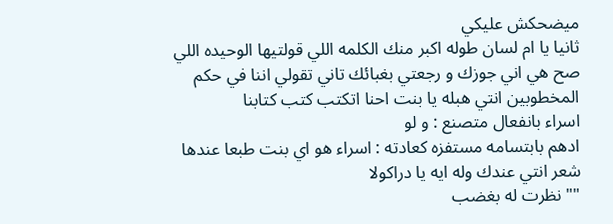ميضحكش عليكي
ثانيا يا ام لسان طوله اكبر منك الكلمه اللي قولتيها الوحيده اللي صح هي اني جوزك و رجعتي بغبائك تاني تقولي اننا في حكم المخطوبين انتي هبله يا بنت احنا اتكتب كتب كتابنا
اسراء بانفعال متصنع : و لو
ادهم بابتسامه مستفزه كعادته : اسراء هو اي بنت طبعا عندها شعر انتي عندك وله ايه يا دراكولا
"" نظرت له بغضب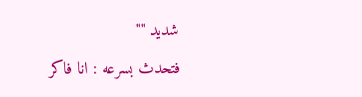شديد ""
فتحدث بسرعه : انا فاكر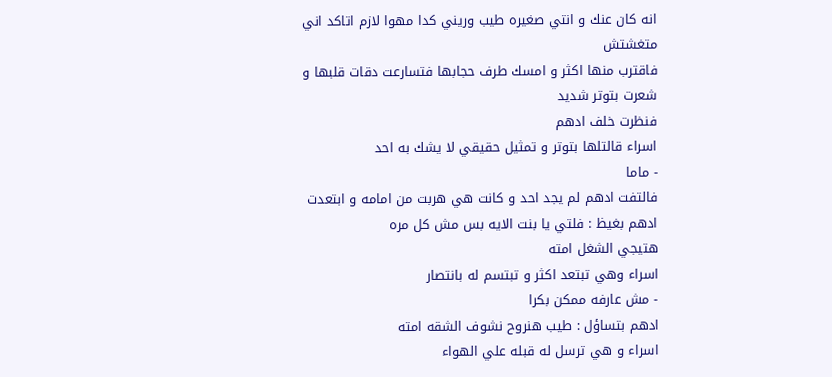انه كان عنك و انتي صغيره طيب وريني كدا مهوا لازم اتاكد اني متغشتش
فاقترب منها اكثر و امسك طرف حجابها فتسارعت دقات قلبها و شعرت بتوتر شديد
فنظرت خلف ادهم
اسراء قالتلها بتوتر و تمثيل حقيقي لا يشك به احد
- ماما
فالتفت ادهم لم يجد احد و كانت هي هربت من امامه و ابتعدت
ادهم بغيظ : فلتي يا بنت الايه بس مش كل مره
هتيجي الشغل امته
اسراء وهي تبتعد اكثر و تبتسم له بانتصار
- مش عارفه ممكن بكرا
ادهم بتساؤل : طيب هنروح نشوف الشقه امته
اسراء و هي ترسل له قبله علي الهواء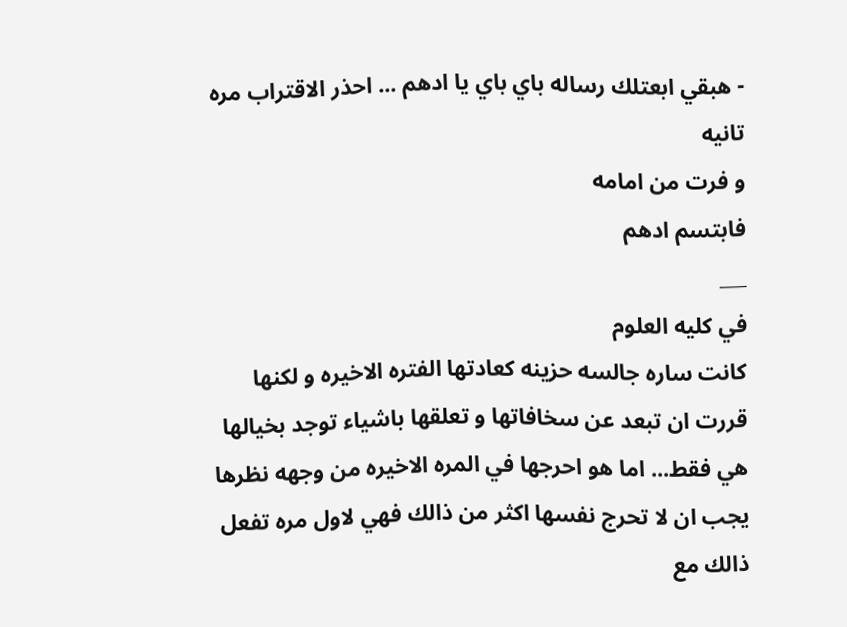- هبقي ابعتلك رساله باي باي يا ادهم ... احذر الاقتراب مره تانيه
و فرت من امامه
فابتسم ادهم
___
في كليه العلوم
كانت ساره جالسه حزينه كعادتها الفتره الاخيره و لكنها قررت ان تبعد عن سخافاتها و تعلقها باشياء توجد بخيالها هي فقط... اما هو احرجها في المره الاخيره من وجهه نظرها يجب ان لا تحرج نفسها اكثر من ذالك فهي لاول مره تفعل ذالك مع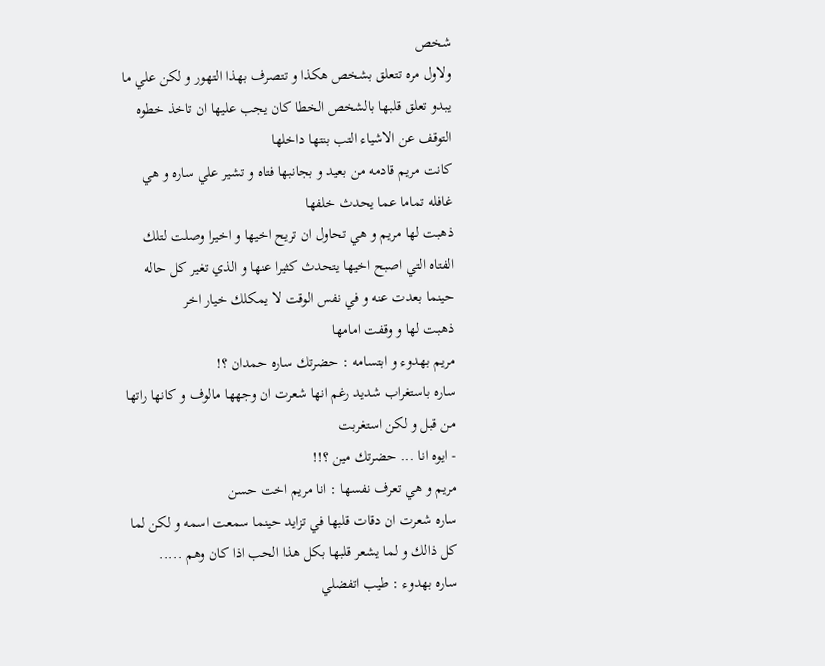شخص
ولاول مره تتعلق بشخص هكذا و تتصرف بهذا التهور و لكن علي ما يبدو تعلق قلبها بالشخص الخطا كان يجب عليها ان تاخذ خطوه التوقف عن الاشياء التب بنتها داخلها
كانت مريم قادمه من بعيد و بجانبها فتاه و تشير علي ساره و هي غافله تماما عما يحدث خلفها
ذهبت لها مريم و هي تحاول ان تريح اخيها و اخيرا وصلت لتلك الفتاه التي اصبح اخيها يتحدث كثيرا عنها و الذي تغير كل حاله حينما بعدت عنه و في نفس الوقت لا يمكلك خيار اخر
ذهبت لها و وقفت امامها
مريم بهدوء و ابتسامه : حضرتك ساره حمدان ؟!
ساره باستغراب شديد رغم انها شعرت ان وجهها مالوف و كانها راتها من قبل و لكن استغربت
- ايوه انا ... حضرتك مين ؟!!
مريم و هي تعرف نفسها : انا مريم اخت حسن
ساره شعرت ان دقات قلبها في تزايد حينما سمعت اسمه و لكن لما كل ذالك و لما يشعر قلبها بكل هذا الحب اذا كان وهم .....
ساره بهدوء : طيب اتفضلي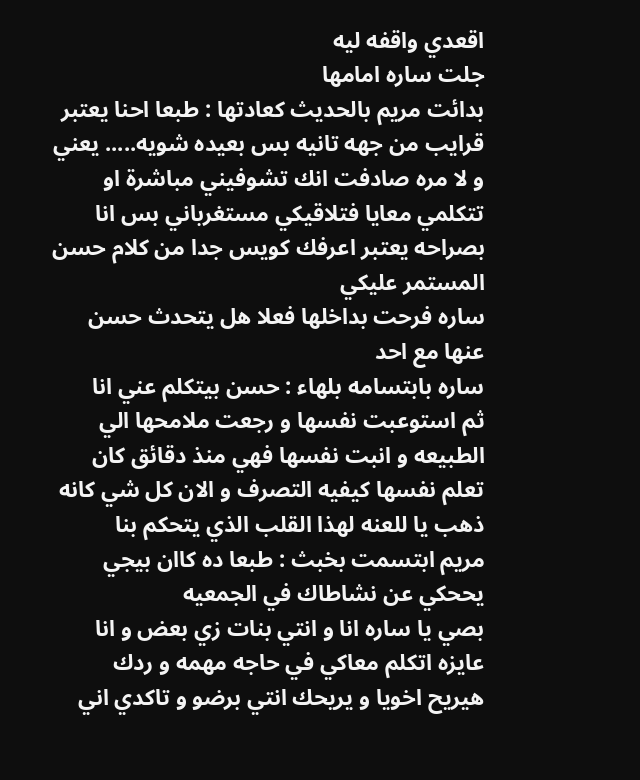اقعدي واقفه ليه
جلت ساره امامها
بدائت مريم بالحديث كعادتها : طبعا احنا يعتبر قرايب من جهه تانيه بس بعيده شويه..... يعني و لا مره صادفت انك تشوفيني مباشرة او تتكلمي معايا فتلاقيكي مستغرباني بس انا بصراحه يعتبر اعرفك كويس جدا من كلام حسن المستمر عليكي
ساره فرحت بداخلها فعلا هل يتحدث حسن عنها مع احد
ساره بابتسامه بلهاء : حسن بيتكلم عني انا
ثم استوعبت نفسها و رجعت ملامحها الي الطبيعه و انبت نفسها فهي منذ دقائق كان تعلم نفسها كيفيه التصرف و الان كل شي كانه ذهب يا للعنه لهذا القلب الذي يتحكم بنا
مريم ابتسمت بخبث : طبعا ده كاان بيجي يححكي عن نشاطاك في الجمعيه
بصي يا ساره انا و انتي بنات زي بعض و انا عايزه اتكلم معاكي في حاجه مهمه و ردك هيريح اخويا و يريحك انتي برضو و تاكدي اني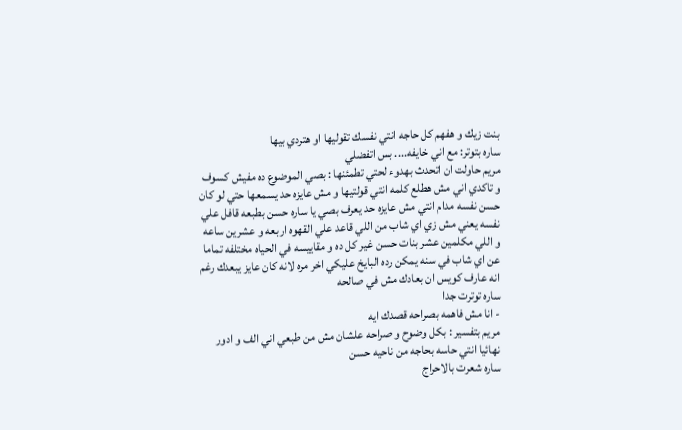بنت زيك و هفهم كل حاجه انتي نفسك تقوليها او هتردي بيها
ساره بتوتر: مع اني خايفه.... بس اتفضلي
مريم حاولت ان اتحدث بهدوء لحتي تطمئنها : بصي الموضوع ده مفيش كسوف و تاكدي اني مش هطلع كلمه انتي قولتيها و مش عايزه حد يسمعها حتي لو كان حسن نفسه مدام انتي مش عايزه حد يعرف بصي يا ساره حسن بطبعه قافل علي نفسه يعني مش زي اي شاب من اللي قاعد علي القهوه اربعه و عشرين ساعه و اللي مكلمين عشر بنات حسن غير كل ده و مقاييسه في الحياه مختلفه تماما عن اي شاب في سنه يمكن رده البايخ عليكي اخر مره لانه كان عايز يبعدك رغم انه عارف كويس ان بعادك مش في صالحه
ساره توترت جدا
- انا مش فاهمه بصراحه قصدك ايه
مريم بتفسير : بكل وضوح و صراحه علشان مش من طبعي اني الف و ادور نهائيا انتي حاسه بحاجه من ناحيه حسن
ساره شعرت بالاحراج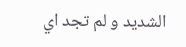الشديد و لم تجد اي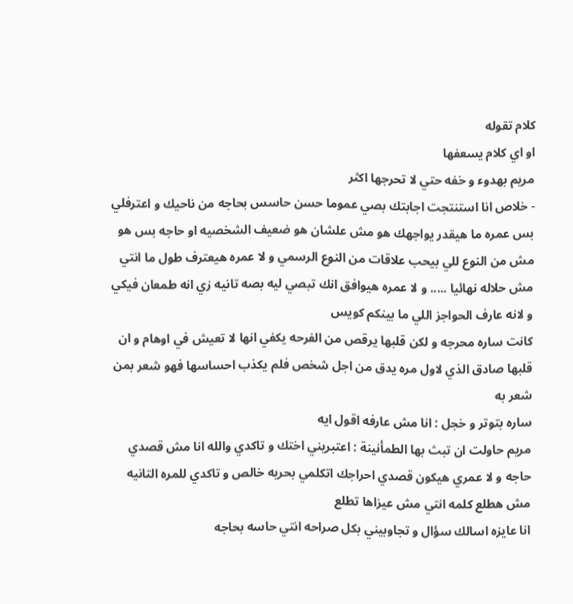كلام تقوله
او اي كلام يسعفها
مريم بهدوء و خفه حتي لا تحرجها اكثر
- خلاص انا استنتجت اجابتك بصي عموما حسن حاسس بحاجه من ناحيك و اعترفلي بس عمره ما هيقدر يواجهك هو مش علشان هو ضعيف الشخصيه او حاجه بس هو مش من النوع للي بيحب علاقات من النوع الرسمي و لا عمره هيعترف طول ما انتي مش حلاله نهائيا ..... و لا عمره هيوافق انك تبصي ليه بصه تانيه زي انه طمعان فيكي و لانه عارف الحواجز اللي ما بينكم كويس
كانت ساره محرجه و لكن قلبها يرقص من الفرحه يكفي انها لا تعيش في اوهام و ان قلبها صادق الذي لاول مره يدق من اجل شخص فلم يكذب احساسها فهو شعر بمن شعر به
ساره بتوتر و خجل : انا مش عارفه اقول ايه
مريم حاولت ان تبث بها الطمأنينة : اعتبريني اختك و تاكدي والله انا مش قصدي حاجه و لا عمري هيكون قصدي احراجك اتكلمي بحريه خالص و تاكدي للمره التانيه مش هطلع كلمه انتي مش عيزاها تطلع
انا عايزه اسالك سؤال و تجاوبيني بكل صراحه انتي حاسه بحاجه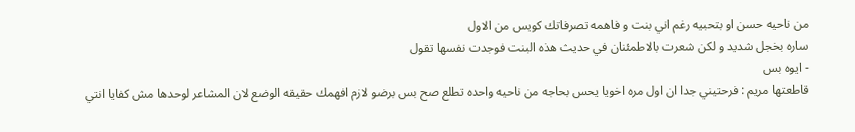من ناحيه حسن او بتحبيه رغم اني بنت و فاهمه تصرفاتك كويس من الاول
ساره بخجل شديد و لكن شعرت بالاطمئنان في حديث هذه البنت فوجدت نفسها تقول
- ايوه بس
قاطعتها مريم : فرحتيني جدا ان اول مره اخويا يحس بحاجه من ناحيه واحده تطلع صح بس برضو لازم افهمك حقيقه الوضع لان المشاعر لوحدها مش كفايا انتي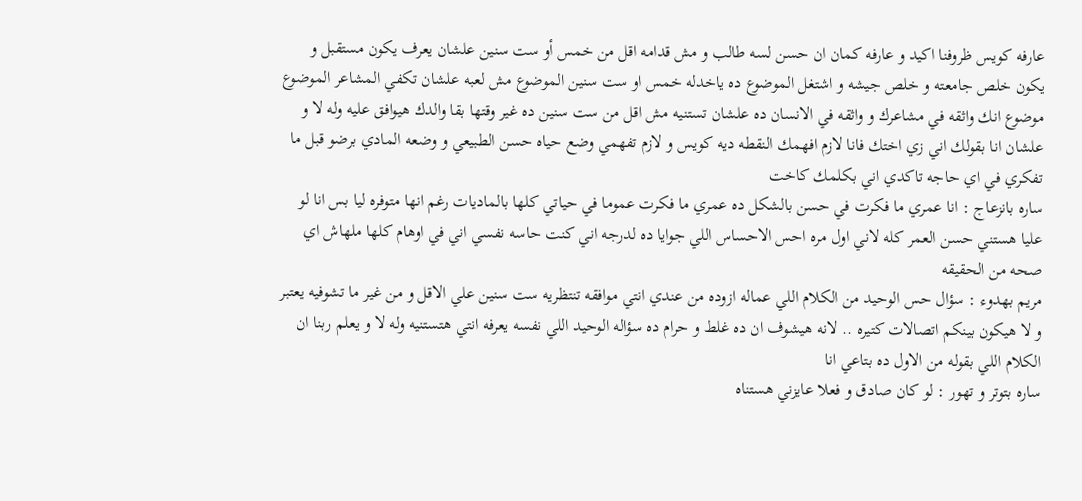عارفه كويس ظروفنا اكيد و عارفه كمان ان حسن لسه طالب و مش قدامه اقل من خمس أو ست سنين علشان يعرف يكون مستقبل و يكون خلص جامعته و خلص جيشه و اشتغل الموضوع ده ياخدله خمس او ست سنين الموضوع مش لعبه علشان تكفي المشاعر الموضوع موضوع انك واثقه في مشاعرك و واثقه في الانسان ده علشان تستنيه مش اقل من ست سنين ده غير وقتها بقا والدك هيوافق عليه وله لا و علشان انا بقولك اني زي اختك فانا لازم افهمك النقطه ديه كويس و لازم تفهمي وضع حياه حسن الطبيعي و وضعه المادي برضو قبل ما تفكري في اي حاجه تاكدي اني بكلمك كاخت
ساره بانزعاج : انا عمري ما فكرت في حسن بالشكل ده عمري ما فكرت عموما في حياتي كلها بالماديات رغم انها متوفره ليا بس انا لو عليا هستني حسن العمر كله لاني اول مره احس الاحساس اللي جوايا ده لدرجه اني كنت حاسه نفسي اني في اوهام كلها ملهاش اي صحه من الحقيقه
مريم بهدوء : سؤال حس الوحيد من الكلام اللي عماله ازوده من عندي انتي موافقه تنتظريه ست سنين علي الاقل و من غير ما تشوفيه يعتبر و لا هيكون بينكم اتصالات كتيره .. لانه هيشوف ان ده غلط و حرام ده سؤاله الوحيد اللي نفسه يعرفه انتي هتستنيه وله لا و يعلم ربنا ان الكلام اللي بقوله من الاول ده بتاعي انا
ساره بتوتر و تهور : لو كان صادق و فعلا عايزني هستناه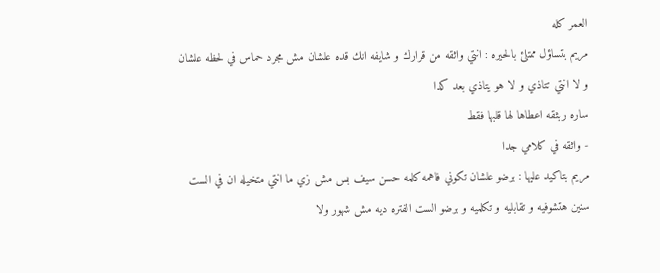العمر كله
مريم بتساؤل ممتلئ بالحيره : انتي واثقه من قرارك و شايفه انك قده علشان مش مجرد حماس في لحظه علشان و لا انتي تتاذي و لا هو يتاذي بعد كدا
ساره ربثقه اعطاها لها قلبها فقط
- واثقه في كلامي جدا
مريم بتاكيد عليها : برضو علشان تكوني فاهمه كلمه حسن سيف بس مش زي ما انتي متخيله ان في الست سنين هتشوفيه و تقابليه و تكلميه و برضو الست الفتره ديه مش شهور ولا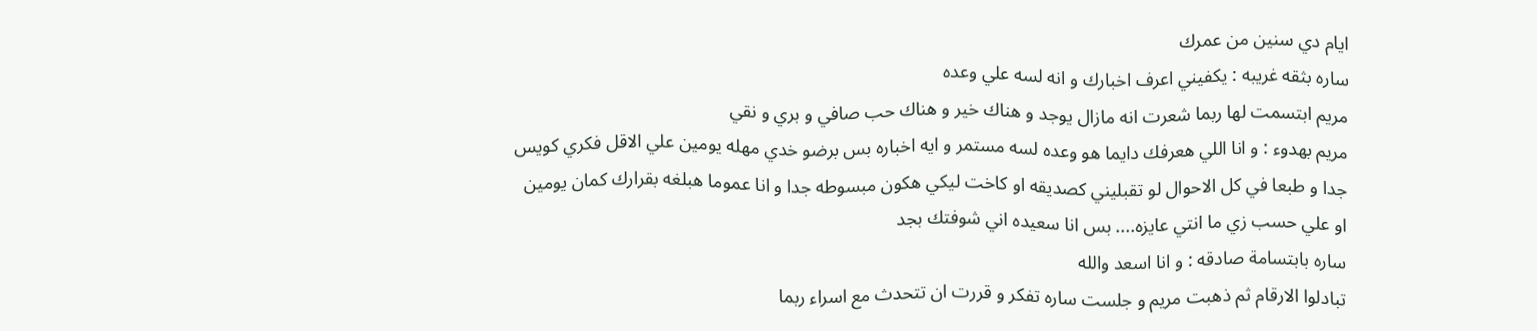ايام دي سنين من عمرك
ساره بثقه غريبه : يكفيني اعرف اخبارك و انه لسه علي وعده
مريم ابتسمت لها ربما شعرت انه مازال يوجد و هناك خير و هناك حب صافي و بري و نقي
مريم بهدوء : و انا اللي هعرفك دايما هو وعده لسه مستمر و ايه اخباره بس برضو خدي مهله يومين علي الاقل فكري كويس جدا و طبعا في كل الاحوال لو تقبليني كصديقه او كاخت ليكي هكون مبسوطه جدا و انا عموما هبلغه بقرارك كمان يومين او علي حسب زي ما انتي عايزه.... بس انا سعيده اني شوفتك بجد
ساره بابتسامة صادقه : و انا اسعد والله
تبادلوا الارقام ثم ذهبت مريم و جلست ساره تفكر و قررت ان تتحدث مع اسراء ربما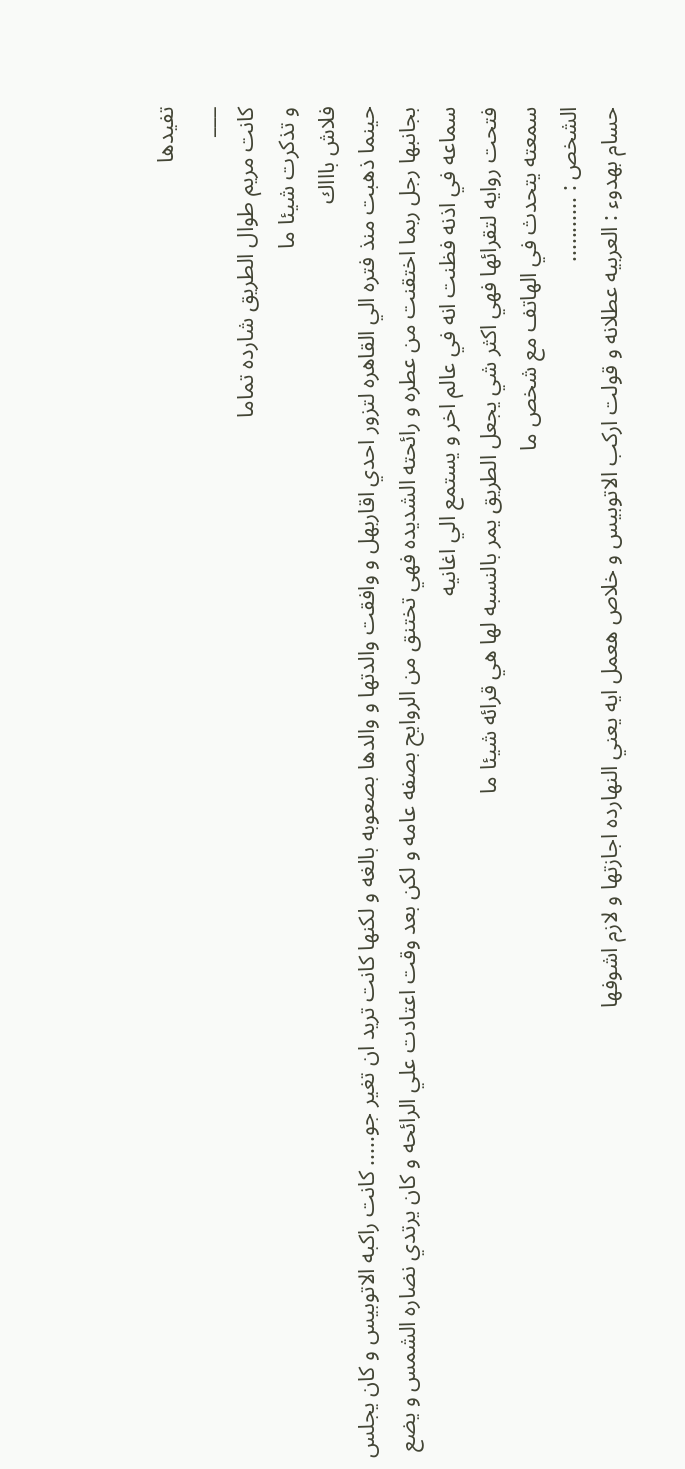تفيدها
___
كانت مريم طوال الطريق شارده تماما
و تذكرت شيئا ما
فلاش باااك
حينما ذهبت منذ فتره الي القاهره لتزور احدي اقاربهل و وافقت والدتها و والدها بصعوبه بالغه و لكنها كانت تريد ان تغير جو..... كانت راكبه الاتوبيس و كان يجلس بجانبها رجل ربما اختقنت من عطره و رائحته الشديده فهي تختنق من الروايح بصفه عامه و لكن بعد وقت اعتادت علي الرائحه و كان يرتدي نضاره الشمس و يضع سماعه في اذنه فظنت انه في عالم اخر و يستمع الي اغانيه
فتحت روايه لتقرائها فهي اكثر شي يجعل الطريق يمر بالنسبه لها هي قرائه شيئا ما
سمعته يتحدث في الهاتف مع شخص ما
الشخص : ...........
حسام بهدوء : العربيه عطلانه و قولت اركب الاتوبيس و خلاص هعمل ايه يعني النهارده اجازتها و لازم اشوفها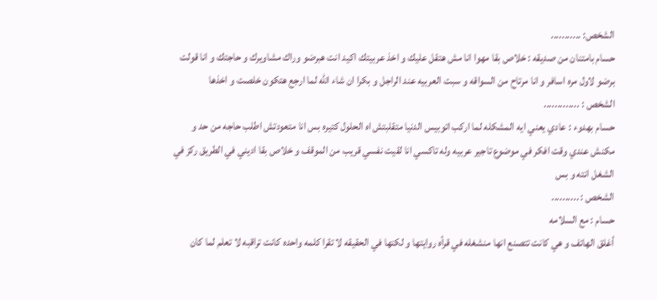الشخص: ...........
حسام بامتنان من صديقه : خلاص بقا مهوا انا مش هتقل عليك و اخذ عربيتك اكيد انت هبرضو وراك مشاويرك و حاجتك و انا قولت برضو لاول مره اسافر و انا مرتاح من السواقه و سبت العربيه عند الراجل و بكرا ان شاء الله لما ارجع هتكون خلصت و اخذها
الشخص : .............
حسام بهدوء : عادي يعني ايه المشكله لما اركب اتوبيس الدنيا متقلبتش اه الحلول كتيره بس انا متعودتش اطلب حاجه من حد و مكنش عندي وقت افكر في موضوع تاجير عربيه وله تاكسي انا لقيت نفسي قريب من الموقف و خلاص بقا اديني في الطريق ركز في الشغل انته و بس
الشخص : ..........
حسام : مع السلامه
أغلق الهاتف و هي كانت تتصنع انها منشغله في قرأه روايتها و لكنها في الحقيقه لا تقرا كلمه واحده كانت تراقبه لا تعلم لما كان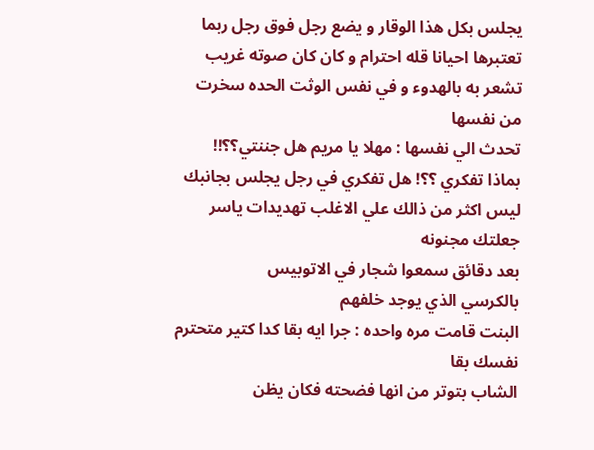يجلس بكل هذا الوقار و يضع رجل فوق رجل ربما تعتبرها احيانا قله احترام و كان كان صوته غريب تشعر به بالهدوء و في نفس الوثت الحده سخرت من نفسها
تحدث الي نفسها : مهلا يا مريم هل جننتي؟؟!!
بماذا تفكري ؟؟! هل تفكري في رجل يجلس بجانبك ليس اكثر من ذالك علي الاغلب تهديدات ياسر جعلتك مجنونه
بعد دقائق سمعوا شجار في الاتوبيس
بالكرسي الذي يوجد خلفهم
البنت قامت مره واحده : جرا ايه بقا كدا كتير متحترم نفسك بقا
الشاب بتوتر من انها فضحته فكان يظن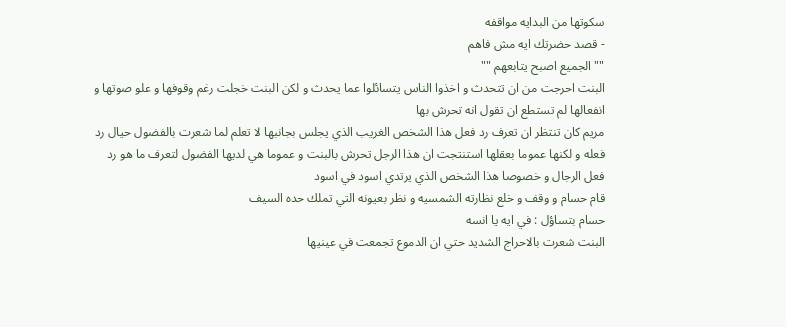سكوتها من البدايه مواقفه
- قصد حضرتك ايه مش فاهم
"" الجميع اصبح يتابعهم ""
البنت احرجت من ان تتحدث و اخذوا الناس يتسائلوا عما يحدث و لكن البنت خجلت رغم وقوفها و علو صوتها و انفعالها لم تستطع ان تقول انه تحرش بها
مريم كان تنتظر ان تعرف رد فعل هذا الشخص الغريب الذي يجلس بجانبها لا تعلم لما شعرت بالفضول حيال رد فعله و لكنها عموما بعقلها استنتجت ان هذا الرجل تحرش بالبنت و عموما هي لديها الفضول لتعرف ما هو رد فعل الرجال و خصوصا هذا الشخص الذي يرتدي اسود في اسود
قام حسام و وقف و خلع نظارته الشمسيه و نظر بعيونه التي تملك حده السيف
حسام بتساؤل : في ايه يا انسه
البنت شعرت بالاحراج الشديد حتي ان الدموع تجمعت في عينيها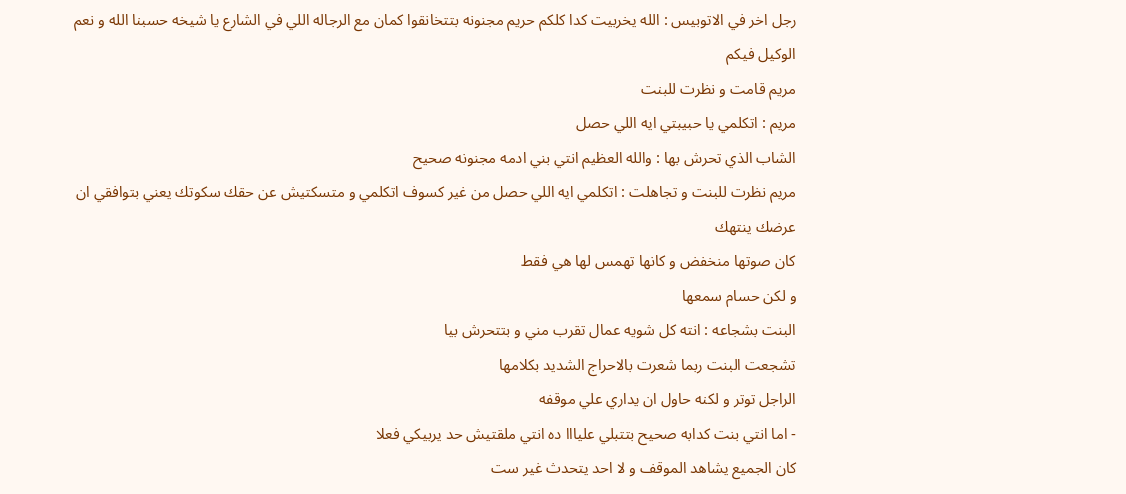رجل اخر في الاتوبيس : الله يخربيت كدا كلكم حريم مجنونه بتتخانقوا كمان مع الرجاله اللي في الشارع يا شيخه حسبنا الله و نعم الوكيل فيكم
مريم قامت و نظرت للبنت
مريم : اتكلمي يا حبيبتي ايه اللي حصل
الشاب الذي تحرش بها : والله العظيم انتي بني ادمه مجنونه صحيح
مريم نظرت للبنت و تجاهلت : اتكلمي ايه اللي حصل من غير كسوف اتكلمي و متسكتيش عن حقك سكوتك يعني بتوافقي ان عرضك ينتهك
كان صوتها منخفض و كانها تهمس لها هي فقط
و لكن حسام سمعها
البنت بشجاعه : انته كل شويه عمال تقرب مني و بتتحرش بيا
تشجعت البنت ربما شعرت بالاحراج الشديد بكلامها
الراجل توتر و لكنه حاول ان يداري علي موقفه
- اما انتي بنت كدابه صحيح بتتبلي عليااا ده انتي ملقتيش حد يربيكي فعلا
كان الجميع يشاهد الموقف و لا احد يتحدث غير ست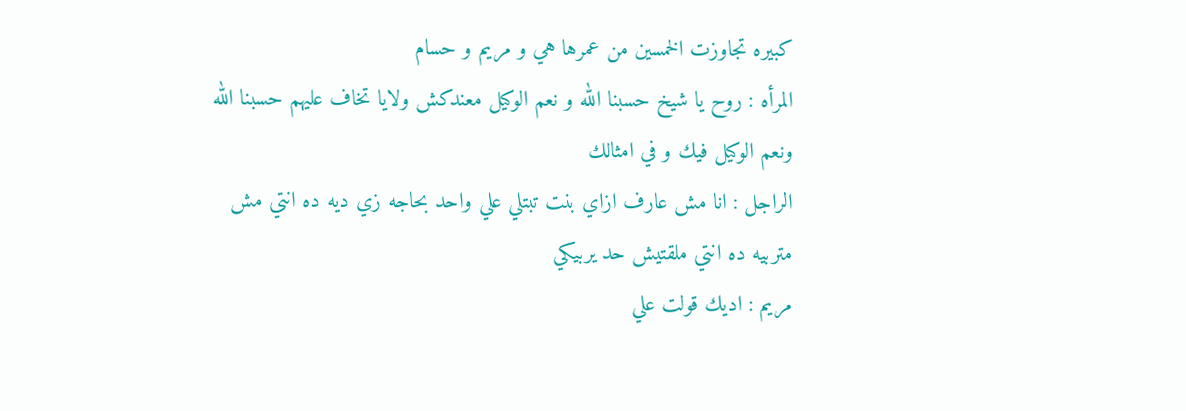كبيره تجاوزت الخمسين من عمرها هي و مريم و حسام
المرأه : روح يا شيخ حسبنا الله و نعم الوكيل معندكش ولايا تخاف عليهم حسبنا الله ونعم الوكيل فيك و في امثالك
الراجل : انا مش عارف ازاي بنت تبتلي علي واحد بحاجه زي ديه ده انتي مش متربيه ده انتي ملقتيش حد يربيكي
مريم : اديك قولت علي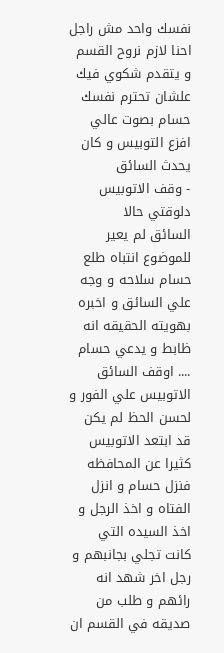نفسك واحد مش راجل احنا لازم نروح القسم و يتقدم شكوي فيك علشان تحترم نفسك
حسام بصوت عالي افزع التوبيس و كان يحدث السائق
- وقف الاتوبيس دلوقتي حالا
السائق لم يعير للموضوع انتباه طلع حسام سلاحه و وجه علي السائق و اخبره بهويته الحقيقه انه ظابط و يدعي حسام .... اوقف السائق الاتوبيس علي الفور و لحسن الحظ لم يكن قد ابتعد الاتوبيس كثيرا عن المحافظه فنزل حسام و انزل الفتاه و اخذ الرجل و اخذ السيده التي كانت تجلي بجانبهم و رجل اخر شهد انه رائهم و طلب من صديقه في القسم ان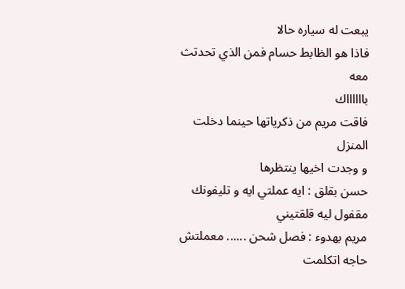يبعت له سياره حالا
فاذا هو الظابط حسام فمن الذي تحدتث معه
بااااااك
فاقت مريم من ذكرياتها حينما دخلت المنزل
و وجدت اخيها ينتظرها
حسن بقلق : ايه عملتي ايه و تليفونك مقفول ليه قلقتيني
مريم بهدوء : فصل شحن ...... معملتش حاجه اتكلمت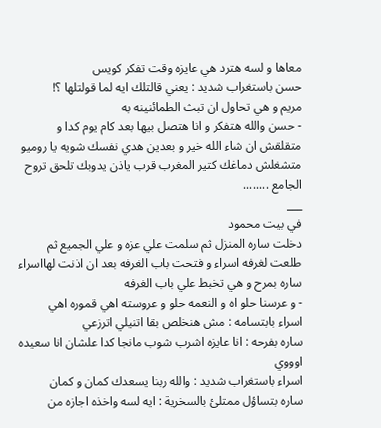معاها و لسه هترد هي عايزه وقت تفكر كويس
حسن باستغراب شديد : يعني قالتلك ايه لما قولتلها ؟!
مريم و هي تحاول ان تبث الطمائنينه به
- حسن والله هتفكر و انا هتصل بيها بعد كام يوم كدا و متقلقش ان شاء الله خير و بعدين هدي نفسك شويه يا روميو متشغلش دماغك كتير المغرب قرب ياذن يدوبك تلحق تروح الجامع ........
___
في بيت محمود
دخلت ساره المنزل ثم سلمت علي عزه و علي الجميع ثم طلعت لغرفه اسراء و فتحت باب الغرفه بعد ان اذنت لهااسراء
ساره بمرح و هي تخبط علي باب الغرفه
- و عرسنا حلو اه و النعمه حلو و عروسته اهي قموره اهي
اسراء بابتسامه : مش هنخلص بقا اتنيلي اترزعي
ساره بفرحه : انا عايزه اشرب شوب مانجا كدا علشان انا سعيده اوووي
اسراء باستغراب شديد : والله ربنا يسعدك كمان و كمان
ساره بتساؤل ممتلئ بالسخرية : ايه لسه واخذه اجازه من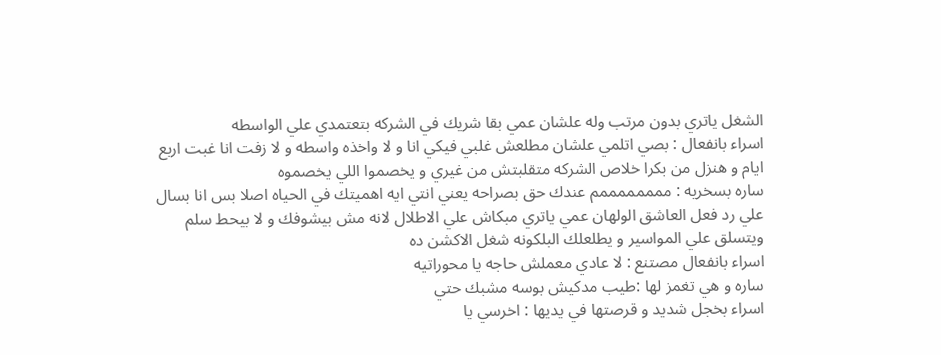الشغل ياتري بدون مرتب وله علشان عمي بقا شريك في الشركه بتعتمدي علي الواسطه
اسراء بانفعال : بصي اتلمي علشان مطلعش غلبي فيكي انا و لا واخذه واسطه و لا زفت انا غبت اربع ايام و هنزل من بكرا خلاص الشركه متقلبتش من غيري و يخصموا اللي يخصموه
ساره بسخريه : ممممممممم عندك حق بصراحه يعني انتي ايه اهميتك في الحياه اصلا بس انا بسال علي رد فعل العاشق الولهان عمي ياتري مبكاش علي الاطلال لانه مش بيشوفك و لا بيحط سلم ويتسلق علي المواسير و يطلعلك البلكونه شغل الاكشن ده
اسراء بانفعال مصتنع : لا عادي معملش حاجه يا محوراتيه
ساره و هي تغمز لها :طيب مدكيش بوسه مشبك حتي
اسراء بخجل شديد و قرصتها في يديها : اخرسي يا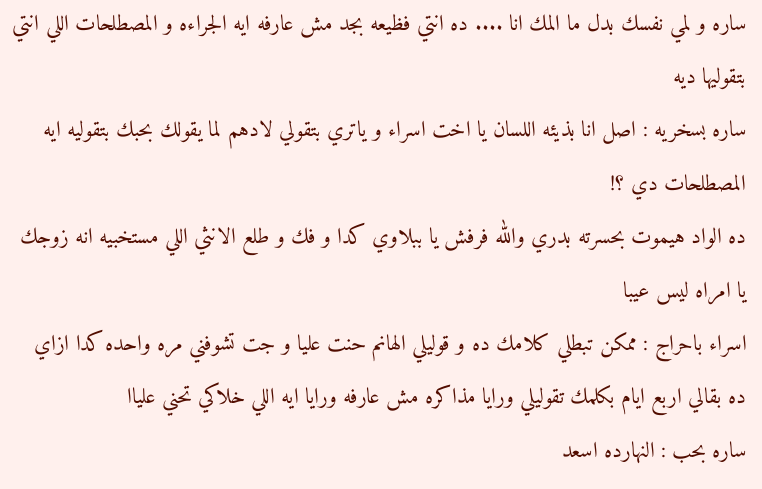ساره و لمي نفسك بدل ما المك انا .... ده انتي فظيعه بجد مش عارفه ايه الجراءه و المصطلحات اللي انتي بتقوليها ديه
ساره بسخريه : اصل انا بذيئه اللسان يا اخت اسراء و ياتري بتقولي لادهم لما يقولك بحبك بتقوليه ايه المصطلحات دي ؟!
ده الواد هيموت بحسرته بدري والله فرفش يا ببلاوي كدا و فك و طلع الانثي اللي مستخبيه انه زوجك يا امراه ليس عيبا
اسراء باحراج : ممكن تبطلي كلامك ده و قوليلي الهانم حنت عليا و جت تشوفني مره واحده كدا ازاي ده بقالي اربع ايام بكلمك تقوليلي ورايا مذاكره مش عارفه ورايا ايه اللي خلاكي تحني علياا
ساره بحب : النهارده اسعد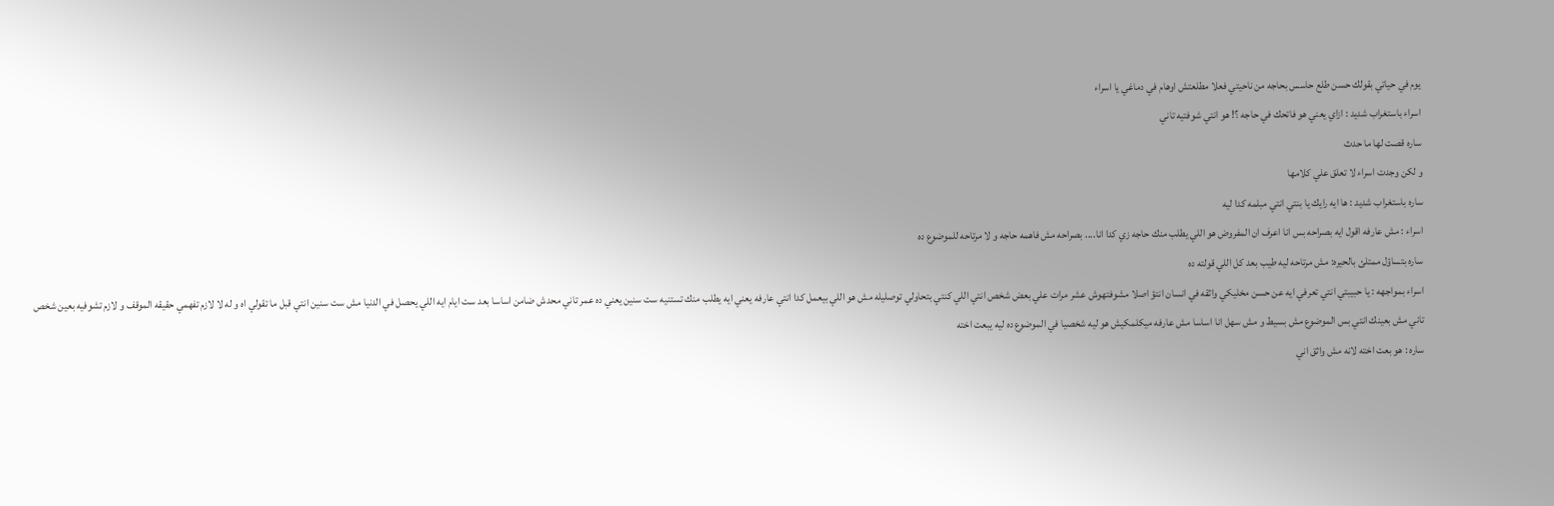يوم في حياتي بقولك حسن طلع حاسس بحاجه من ناحيتي فعلا مطلعتش اوهام في دماغي يا اسراء
اسراء باستغراب شديد : ازاي يعني هو فاتحك في حاجه ؟! هو انتي شوفتيه تاني
ساره قصت لها ما حدث
و لكن وجدت اسراء لا تعلق علي كلامها
ساره باستغراب شديد : ها ايه رايك يا بنتي انتي مبلمه كدا ليه
اسراء : مش عارفه اقول ايه بصراحه بس انا اعرف ان المفروض هو اللي يطلب منك حاجه زي كدا انا.... بصراحه مش فاهمه حاجه و لا مرتاحه للموضوع ده
ساره بتساؤل ممتلئ بالحيره: مش مرتاحه ليه طيب بعد كل اللي قولته ده
اسراء بمواجهه : يا حبيبتي انتي تعرفي ايه عن حسن مخليكي واثقه في انسان انتؤ اصلا مشوفتهوش عشر مرات علي بعض شخص انتي اللي كنتي بتحاولي توصليله مش هو اللي بيعمل كدا انتي عارفه يعني ايه يطلب منك تستنيه ست سنين يعني ده عمر تاني محدش ضامن اساسا بعد ست ايام ايه اللي يحصل في الدنيا مش ست سنين انتي قبل ما تقولي اه و له لا لازم تفهمي حقيقه الموقف و لازم تشوفيه بعين شخص تاني مش بعينك انتي بس الموضوع مش بسيط و مش سهل انا اساسا مش عارفه ميكلمكيش هو ليه شخصيا في الموضوع ده ليه يبعت اخته
ساره : هو بعت اخته لانه مش واثق اني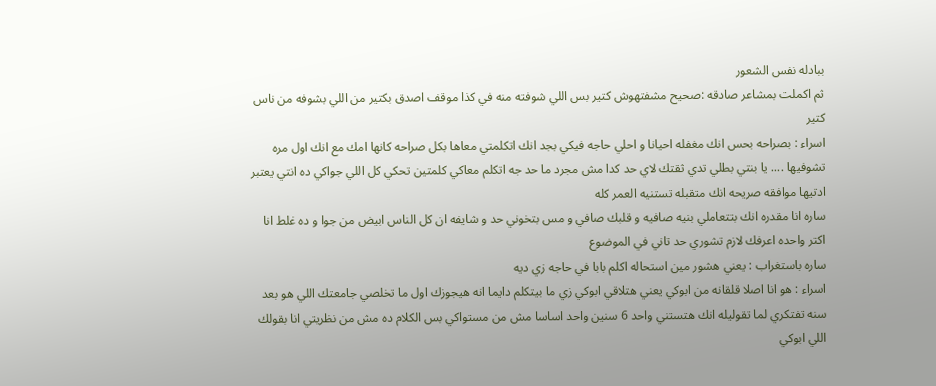ببادله نفس الشعور
ثم اكملت بمشاعر صادقه :صحيح مشفتهوش كتير بس اللي شوفته منه في كذا موقف اصدق بكتير من اللي بشوفه من ناس كتير
اسراء : بصراحه بحس انك مغفله احيانا و احلي حاجه فيكي بجد انك اتكلمتي معاها بكل صراحه كانها امك مع انك اول مره تشوفيها .... يا بنتي بطلي تدي ثقتك لاي حد كدا مش مجرد ما حد جه اتكلم معاكي كلمتين تحكي كل اللي جواكي ده انتي يعتبر ادتيها موافقه صريحه انك متقبله تستنيه العمر كله
ساره انا مقدره انك بتتعاملي بنيه صافيه و قلبك صافي و مس بتخوني حد و شايفه ان كل الناس ابيض من جوا و ده غلط انا اكتر واحده اعرفك لازم تشوري حد تاني في الموضوع
ساره باستغراب : يعني هشور مين استحاله اكلم بابا في حاجه زي ديه
اسراء : هو انا اصلا قلقانه من ابوكي يعني هتلاقي ابوكي زي ما بيتكلم دايما انه هيجوزك اول ما تخلصي جامعتك اللي هو بعد سنه تفتكري لما تقوليله انك هتستني واحد 6 سنين واحد اساسا مش من مستواكي بس الكلام ده مش من نظريتي انا بقولك اللي ابوكي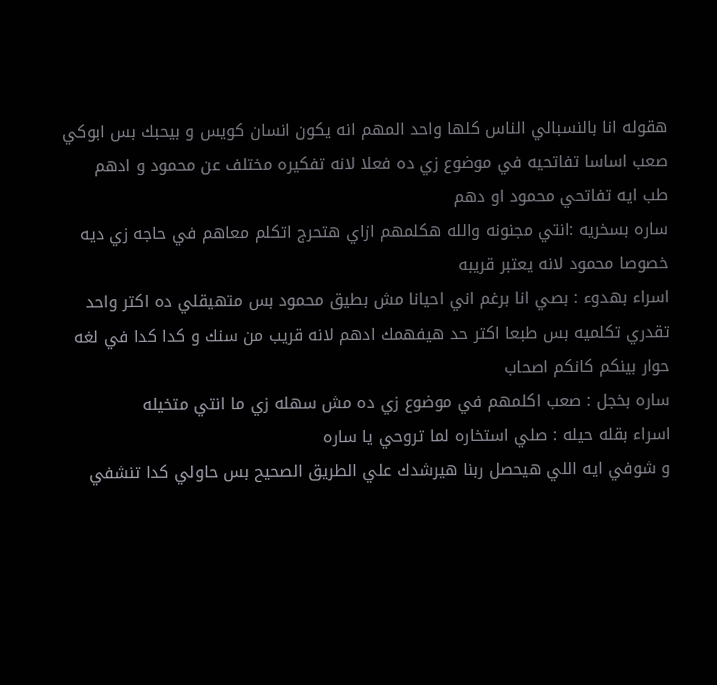هقوله انا بالنسبالي الناس كلها واحد المهم انه يكون انسان كويس و بيحبك بس ابوكي صعب اساسا تفاتحيه في موضوع زي ده فعلا لانه تفكيره مختلف عن محمود و ادهم
طب ايه تفاتحي محمود او دهم
ساره بسخريه :انتي مجنونه والله هكلمهم ازاي هتحرج اتكلم معاهم في حاجه زي ديه خصوصا محمود لانه يعتبر قريبه
اسراء بهدوء : بصي انا برغم اني احيانا مش بطيق محمود بس متهيقلي ده اكتر واحد تقدري تكلميه بس طبعا اكتر حد هيفهمك ادهم لانه قريب من سنك و كدا كدا في لغه حوار بينكم كانكم اصحاب
ساره بخجل : صعب اكلمهم في موضوع زي ده مش سهله زي ما انتي متخيله
اسراء بقله حيله : صلي استخاره لما تروحي يا ساره
و شوفي ايه اللي هيحصل ربنا هيرشدك علي الطريق الصحيح بس حاولي كدا تنشفي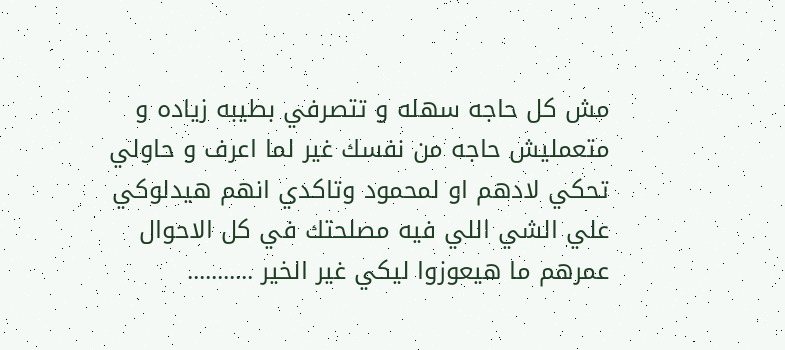مش كل حاجه سهله و تتصرفي بطيبه زياده و متعمليش حاجه من نفسك غير لما اعرف و حاولي تحكي لادهم او لمحمود وتاكدي انهم هيدلوكي علي الشي اللي فيه مصلحتك في كل الاحوال عمرهم ما هيعوزوا ليكي غير الخير ...........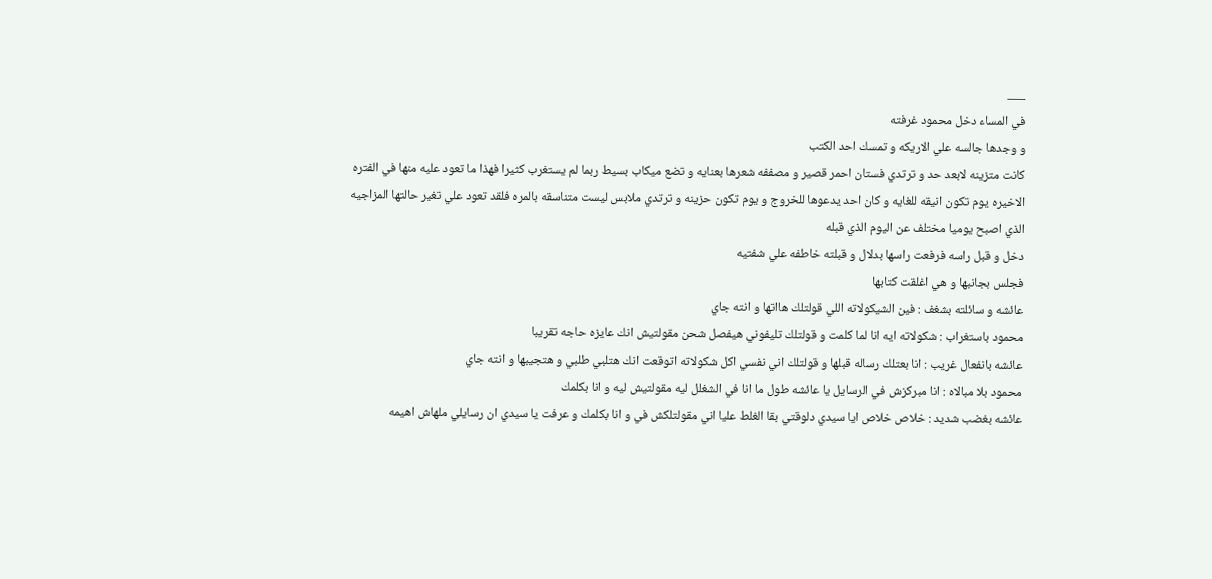___
في المساء دخل محمود غرفته
و وجدها جالسه علي الاريكه و تمسك احد الكتب
كانت متزينه لابعد حد و ترتدي فستان احمر قصير و مصففه شعرها بعنايه و تضع ميكاب بسيط ربما لم يستغرب كثيرا فهذا ما تعود عليه منها في الفتره الاخيره يوم تكون انيقه للغايه و كان احد يدعوها للخروج و يوم تكون حزينه و ترتدي ملابس ليست متناسقه بالمره فلقد تعود علي تغير حالتها المزاجيه الذي اصبح يوميا مختلف عن اليوم الذي قبله
دخل و قبل راسه فرفعت راسها بدلال و قبلته خاطفه علي شفتيه
فجلس بجانبها و هي اغلقت كتابها
عائشه و سائلته بشغف : فين الشيكولاته اللي قولتلك هااتها و انته جاي
محمود باستغراب : شكولاته ايه انا لما كلمت و قولتلك تليفوني هيفصل شحن مقولتيش انك عايزه حاجه تقريبا
عائشه بانفعال غريب : انا بعتلك رساله قبلها و قولتلك اني نفسي اكل شكولاته اتوقعت انك هتلبي طلبي و هتجيبها و انته جاي
محمود بلا مبالاه : انا مبركزش في الرسايل يا عائشه طول ما انا في الشغلل ليه مقولتيش ليه و انا بكلمك
عائشه بغضب شديد : خلاص خلاص ايا سيدي دلوقتي بقا الغلط عليا اني مقولتلكش في و انا بكلمك و عرفت يا سيدي ان رسايلي ملهاش اهيمه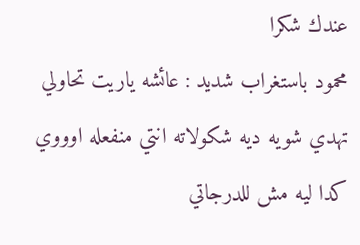عندك شكرا
محمود باستغراب شديد : عائشه ياريت تحاولي تهدي شويه ديه شكولاته انتي منفعله اوووي كدا ليه مش للدرجاتي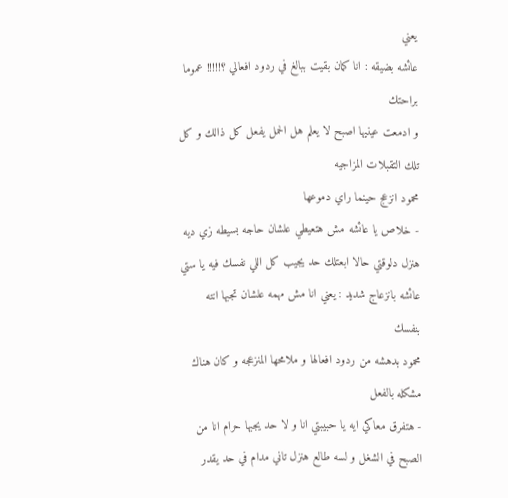يعني
عائشه بضيقه : انا كمان بقيت ببالغ في ردود افعالي ؟!!!!! عموما براحتك
و ادمعت عينيها اصبح لا يعلم هل الحمل يفعل كل ذالك و كل تلك التقبلات المزاجيه
محمود انزعج حينما راي دموعها
- خلاص يا عائشه مش هتعيطي علشان حاجه بسيطه زي ديه هنزل دلوقتي حالا ابعتلك حد يجيب كل اللي نفسك فيه يا ستي
عائشه بانزعاج شديد : يعني انا مش مهمه علشان تجبها انته بنفسك
محمود بدهشه من ردود افعالها و ملامحها المنزعجه و كان هناك مشكله بالفعل
- هتفرق معاكي ايه يا حبيبتي انا و لا حد يجبها حرام انا من الصبح في الشغل و لسه طالع هنزل تاني مدام في حد يقدر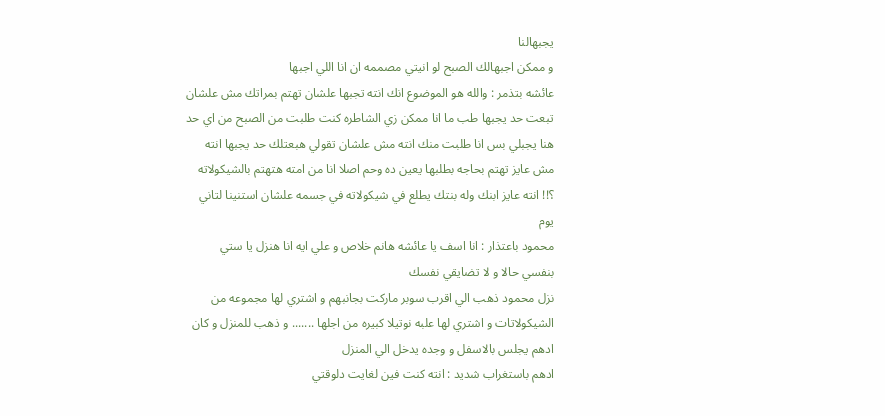يجبهالنا
و ممكن اجبهالك الصبح لو انيتي مصممه ان انا اللي اجبها
عائشه بتذمر : والله هو الموضوع انك انته تجبها علشان تهتم بمراتك مش علشان تبعت حد يجبها طب ما انا ممكن زي الشاطره كنت طلبت من الصبح من اي حد هنا يجبلي بس انا طلبت منك انته مش علشان تقولي هبعتلك حد يجبها انته مش عايز تهتم بحاجه بطلبها يعين ده وحم اصلا انا من امته هتهتم بالشيكولاته ؟!! انته عايز ابنك وله بنتك يطلع في شيكولاته في جسمه علشان استنينا لتاني يوم
محمود باعتذار : انا اسف يا عائشه هانم خلاص و علي ايه انا هنزل يا ستي بنفسي حالا و لا تضايقي نفسك
نزل محمود ذهب الي اقرب سوبر ماركت بجانبهم و اشتري لها مجموعه من الشيكولاتات و اشتري لها علبه نوتيلا كبيره من اجلها ....... و ذهب للمنزل و كان ادهم يجلس بالاسفل و وجده يدخل الي المنزل
ادهم باستغراب شديد : انته كنت فين لغايت دلوقتي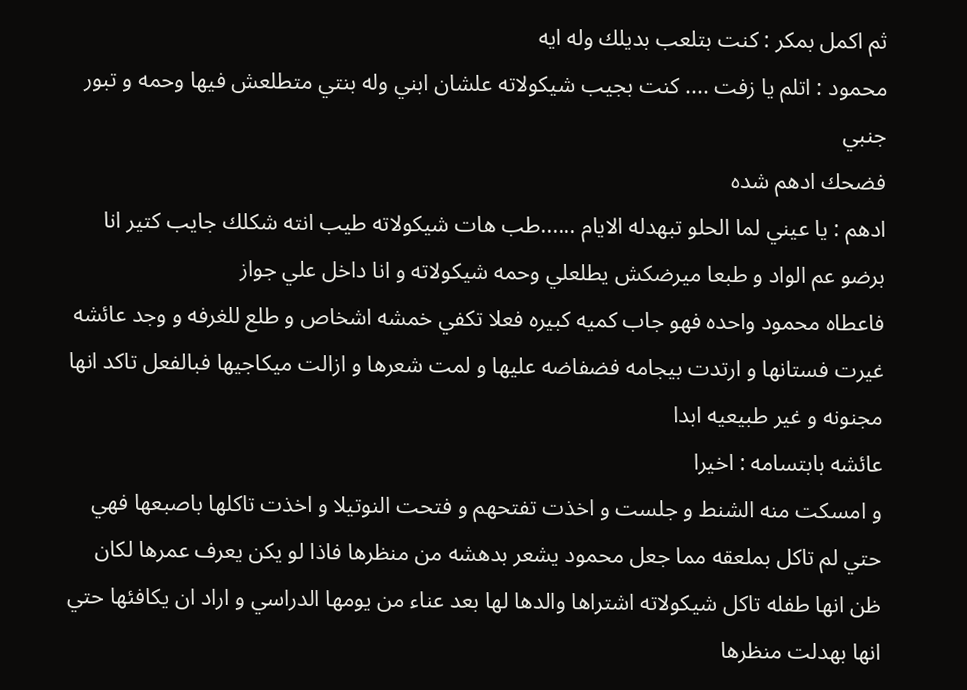ثم اكمل بمكر : كنت بتلعب بديلك وله ايه
محمود : اتلم يا زفت .... كنت بجيب شيكولاته علشان ابني وله بنتي متطلعش فيها وحمه و تبور جنبي
فضحك ادهم شده
ادهم : يا عيني لما الحلو تبهدله الايام ......طب هات شيكولاته طيب انته شكلك جايب كتير انا برضو عم الواد و طبعا ميرضكش يطلعلي وحمه شيكولاته و انا داخل علي جواز
فاعطاه محمود واحده فهو جاب كميه كبيره فعلا تكفي خمشه اشخاص و طلع للغرفه و وجد عائشه غيرت فستانها و ارتدت بيجامه فضفاضه عليها و لمت شعرها و ازالت ميكاجيها فبالفعل تاكد انها مجنونه و غير طبيعيه ابدا
عائشه بابتسامه : اخيرا
و امسكت منه الشنط و جلست و اخذت تفتحهم و فتحت النوتيلا و اخذت تاكلها باصبعها فهي حتي لم تاكل بملعقه مما جعل محمود يشعر بدهشه من منظرها فاذا لو يكن يعرف عمرها لكان ظن انها طفله تاكل شيكولاته اشتراها والدها لها بعد عناء من يومها الدراسي و اراد ان يكافئها حتي انها بهدلت منظرها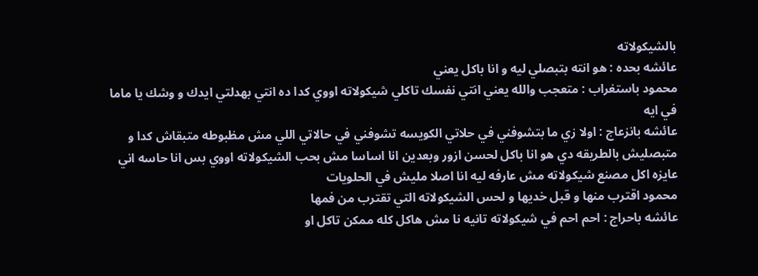بالشيكولاته
عائشه بحده : هو انته بتبصلي ليه و انا باكل يعني
محمود باستغراب : متعجب والله يعني انتي نفسك تاكلي شيكولاته اووي كدا ده انتي بهدلتي ايدك و وشك يا ماما في ايه
عائشه بانزعاج : اولا زي ما بتشوفني في حلاتي الكويسه تشوفني في حالاتي اللي مش مظبوطه متبقاش كدا و متبصليش بالطريقه دي هو انا باكل لحسن ازور وبعدين انا اساسا مش بحب الشيكولاته اووي بس انا حاسه اني عايزه اكل مصنع شيكولاته مش عارفه ليه انا اصلا مليش في الحلويات
محمود اقترب منها و قبل خديها و لحس الشيكولاته التي تقترب من فمها
عائشه باحراج : احم احم في شيكولاته تانيه نا مش هاكل كله ممكن تاكل او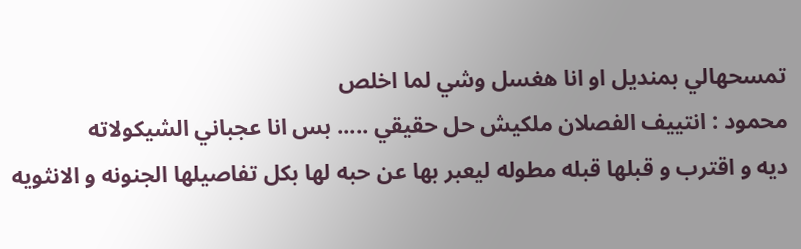تمسحهالي بمنديل او انا هغسل وشي لما اخلص
محمود : انتييف الفصلان ملكيش حل حقيقي ..... بس انا عجباني الشيكولاته
ديه و اقترب و قبلها قبله مطوله ليعبر بها عن حبه لها بكل تفاصيلها الجنونه و الانثويه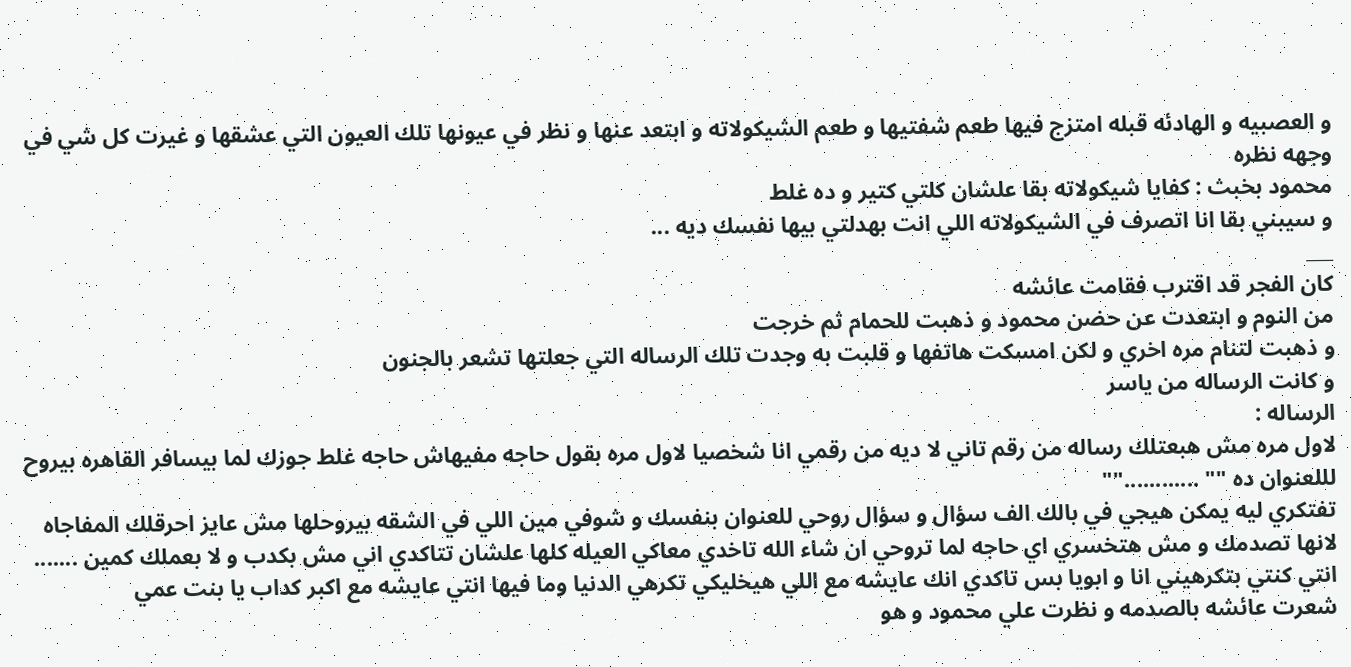و العصبيه و الهادئه قبله امتزج فيها طعم شفتيها و طعم الشيكولاته و ابتعد عنها و نظر في عيونها تلك العيون التي عشقها و غيرت كل شي في وجهه نظره
محمود بخبث : كفايا شيكولاته بقا علشان كلتي كتير و ده غلط
و سيبني بقا انا اتصرف في الشيكولاته اللي انت بهدلتي بيها نفسك ديه ...
___
كان الفجر قد اقترب فقامت عائشه
من النوم و ابتعدت عن حضن محمود و ذهبت للحمام ثم خرجت
و ذهبت لتنام مره اخري و لكن امسكت هاتفها و قلبت به وجدت تلك الرساله التي جعلتها تشعر بالجنون
و كانت الرساله من ياسر
الرساله :
لاول مره مش هبعتلك رساله من رقم تاني لا ديه من رقمي انا شخصيا لاول مره بقول حاجه مفيهاش حاجه غلط جوزك لما بيسافر القاهره بيروح لللعنوان ده "" ............""
تفتكري ليه يمكن هيجي في بالك الف سؤال و سؤال روحي للعنوان بنفسك و شوفي مين اللي في الشقه بيروحلها مش عايز احرقلك المفاجاه لانها تصدمك و مش هتخسري اي حاجه لما تروحي ان شاء الله تاخدي معاكي العيله كلها علشان تتاكدي اني مش بكدب و لا بعملك كمين ....... انتي كنتي بتكرهيني انا و ابويا بس تاكدي انك عايشه مع اللي هيخليكي تكرهي الدنيا وما فيها انتي عايشه مع اكبر كداب يا بنت عمي
شعرت عائشه بالصدمه و نظرت علي محمود و هو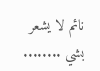نائم لا يشعر بشي ........